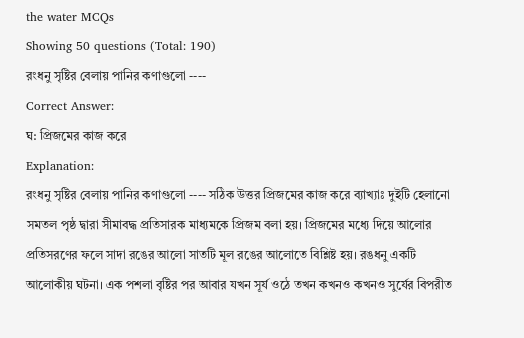the water MCQs
Showing 50 questions (Total: 190)
রংধনু সৃষ্টির বেলায় পানির কণাগুলো ----
Correct Answer:
ঘ: প্রিজমের কাজ করে
Explanation:
রংধনু সৃষ্টির বেলায় পানির কণাগুলো ---- সঠিক উত্তর প্রিজমের কাজ করে ব্যাখ্যাঃ দুইটি হেলানো সমতল পৃষ্ঠ দ্বারা সীমাবদ্ধ প্রতিসারক মাধ্যমকে প্রিজম বলা হয়। প্রিজমের মধ্যে দিয়ে আলোর প্রতিসরণের ফলে সাদা রঙের আলো সাতটি মূল রঙের আলোতে বিশ্লিষ্ট হয়। রঙধনু একটি আলোকীয় ঘটনা। এক পশলা বৃষ্টির পর আবার যখন সূর্য ওঠে তখন কখনও কখনও সুর্যের বিপরীত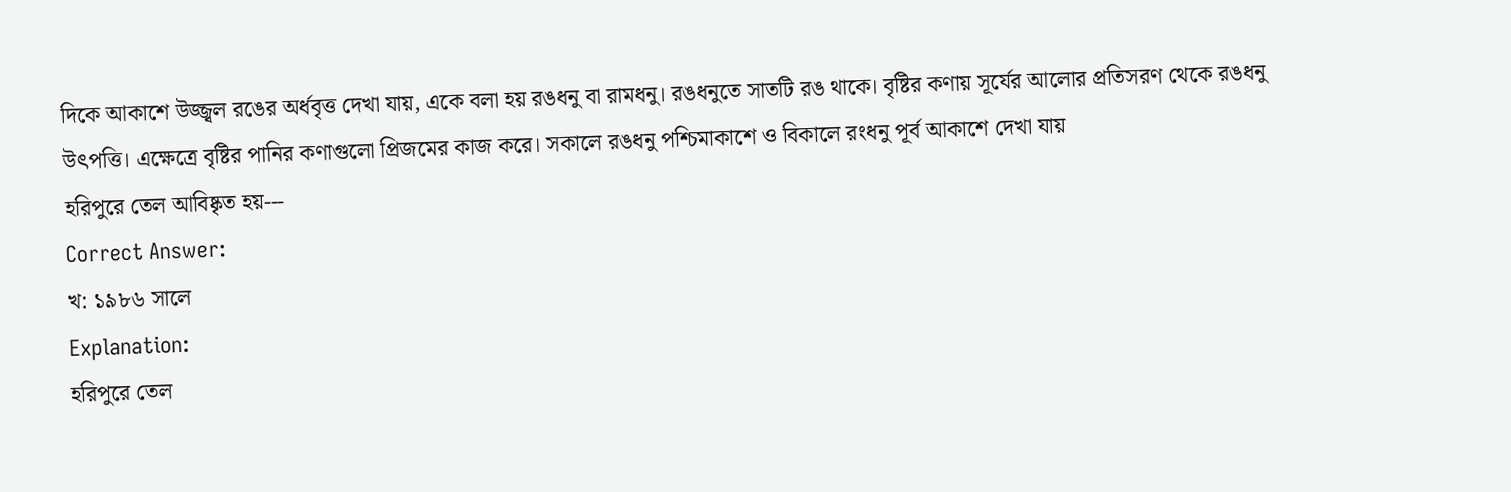দিকে আকাশে উজ্জ্বল রঙের অর্ধবৃত্ত দেখা যায়, একে বলা হয় রঙধনু বা রামধনু। রঙধনুতে সাতটি রঙ থাকে। বৃষ্টির কণায় সূর্যের আলোর প্রতিসরণ থেকে রঙধনু উৎপত্তি। এক্ষেত্রে বৃষ্টির পানির কণাগুলো প্রিজমের কাজ করে। সকালে রঙধনু পশ্চিমাকাশে ও বিকালে রংধনু পূর্ব আকাশে দেখা যায়
হরিপুরে তেল আবিষ্কৃত হয়---
Correct Answer:
খ: ১৯৮৬ সালে
Explanation:
হরিপুরে তেল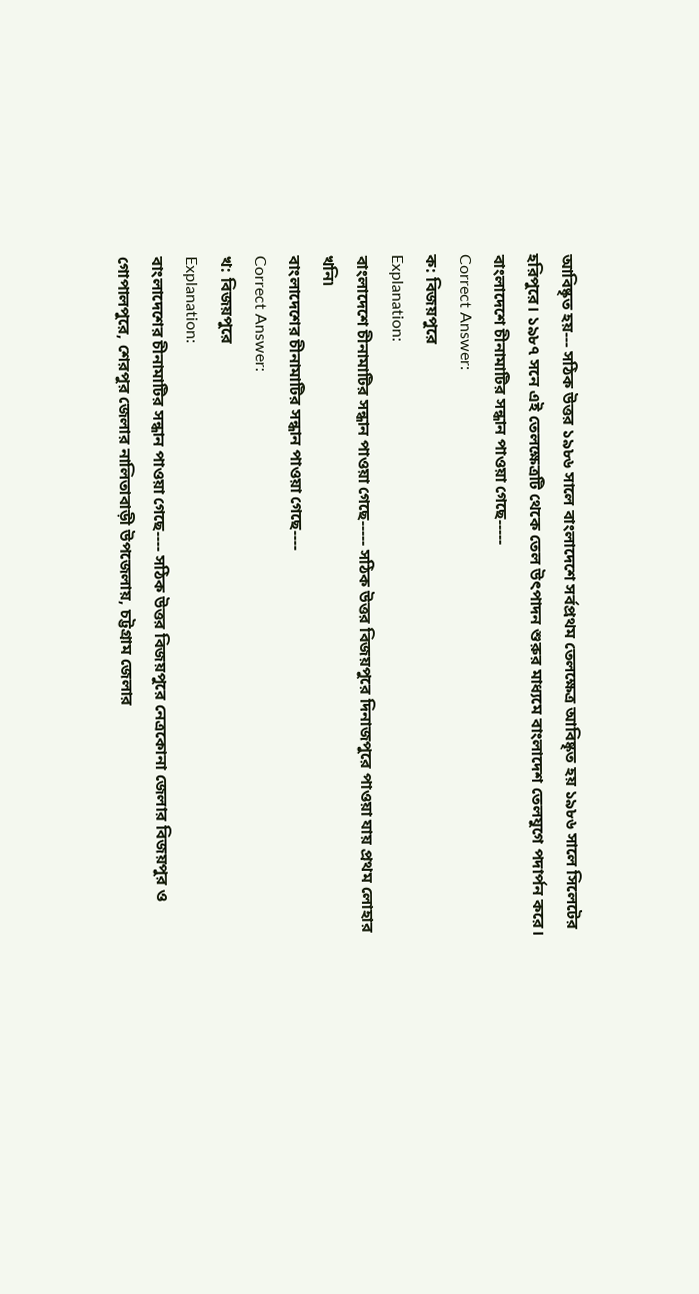আবিষ্কৃত হয়--- সঠিক উত্তর ১৯৮৬ সালে বাংলাদেশে সর্বপ্রথম তেলক্ষেত্র আবিষ্কৃত হয় ১৯৮৬ সালে সিলেটের হরিপুরে। ১৯৮৭ সনে এই তেলক্ষেত্রটি থেকে তেল উৎপাদন শুরুর মাধ্যমে বাংলাদেশ তেলযুগে পদার্পন করে।
বাংলাদেশে চীনামাটির সন্ধান পাওয়া গেছে-----
Correct Answer:
ক: বিজয়পুরে
Explanation:
বাংলাদেশে চীনামাটির সন্ধান পাওয়া গেছে----- সঠিক উত্তর বিজয়পুরে দিনাজপুরে পাওয়া যায় প্রথম লোহার খনি৷
বাংলাদেশের চীনামাটির সন্ধান পাওয়া গেছে----
Correct Answer:
খ: বিজয়পুরে
Explanation:
বাংলাদেশের চীনামাটির সন্ধান পাওয়া গেছে---- সঠিক উত্তর বিজয়পুরে নেত্রকোনা জেলার বিজয়পুর ও গোপালপুরে, শেরপুর জেলার নালিতাবাড়ী উপজেলায়, চট্টগ্রাম জেলার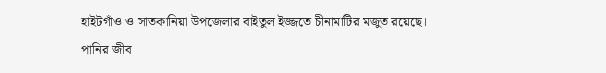হাইটগাঁও ও সাতকানিয়া উপজেলার বাইতুল ইজ্জতে চীনামাটির মজুত রয়েছে।
পানির জীব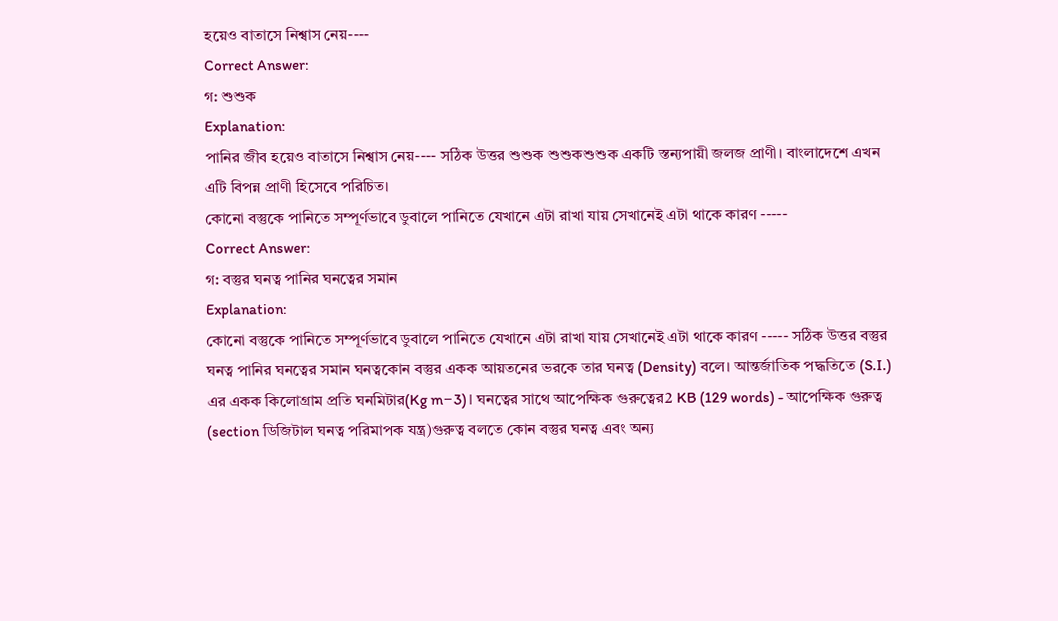হয়েও বাতাসে নিশ্বাস নেয়----
Correct Answer:
গ: শুশুক
Explanation:
পানির জীব হয়েও বাতাসে নিশ্বাস নেয়---- সঠিক উত্তর শুশুক শুশুকশুশুক একটি স্তন্যপায়ী জলজ প্রাণী। বাংলাদেশে এখন এটি বিপন্ন প্রাণী হিসেবে পরিচিত।
কোনো বস্তুকে পানিতে সম্পূর্ণভাবে ডুবালে পানিতে যেখানে এটা রাখা যায় সেখানেই এটা থাকে কারণ -----
Correct Answer:
গ: বস্তুর ঘনত্ব পানির ঘনত্বের সমান
Explanation:
কোনো বস্তুকে পানিতে সম্পূর্ণভাবে ডুবালে পানিতে যেখানে এটা রাখা যায় সেখানেই এটা থাকে কারণ ----- সঠিক উত্তর বস্তুর ঘনত্ব পানির ঘনত্বের সমান ঘনত্বকোন বস্তুর একক আয়তনের ভরকে তার ঘনত্ব (Density) বলে। আন্তর্জাতিক পদ্ধতিতে (S.I.) এর একক কিলোগ্রাম প্রতি ঘনমিটার(Kg m−3)। ঘনত্বের সাথে আপেক্ষিক গুরুত্বের2 KB (129 words) - আপেক্ষিক গুরুত্ব (section ডিজিটাল ঘনত্ব পরিমাপক যন্ত্র)গুরুত্ব বলতে কোন বস্তুর ঘনত্ব এবং অন্য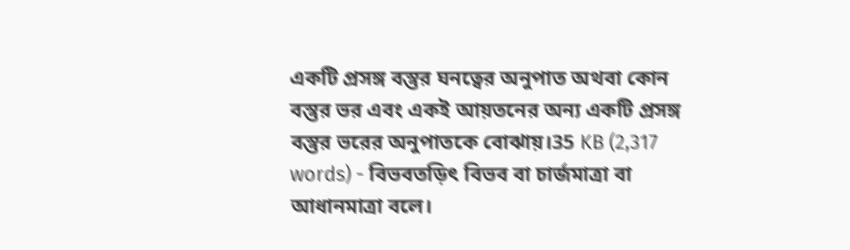একটি প্রসঙ্গ বস্তুর ঘনত্বের অনুপাত অথবা কোন বস্তুর ভর এবং একই আয়তনের অন্য একটি প্রসঙ্গ বস্তুর ভরের অনুপাতকে বোঝায়।35 KB (2,317 words) - বিভবতড়িৎ বিভব বা চার্জমাত্রা বা আধানমাত্রা বলে।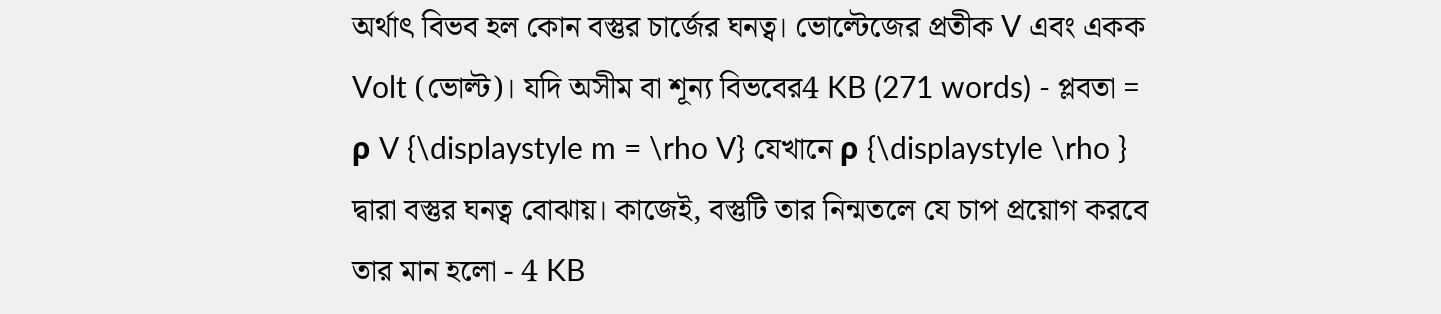অর্থাৎ বিভব হল কোন বস্তুর চার্জের ঘনত্ব। ভোল্টেজের প্রতীক V এবং একক Volt (ভোল্ট)। যদি অসীম বা শূন্য বিভবের4 KB (271 words) - প্লবতা = ρ V {\displaystyle m = \rho V} যেখানে ρ {\displaystyle \rho } দ্বারা বস্তুর ঘনত্ব বোঝায়। কাজেই, বস্তুটি তার নিন্মতলে যে চাপ প্রয়োগ করবে তার মান হলো - 4 KB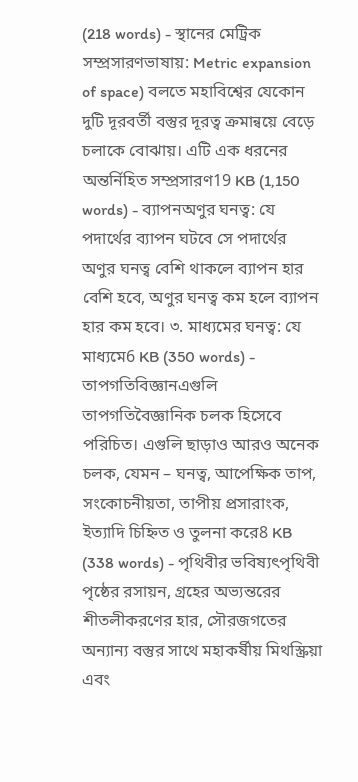(218 words) - স্থানের মেট্রিক সম্প্রসারণভাষায়: Metric expansion of space) বলতে মহাবিশ্বের যেকোন দুটি দূরবর্তী বস্তুর দূরত্ব ক্রমান্বয়ে বেড়ে চলাকে বোঝায়। এটি এক ধরনের অন্তর্নিহিত সম্প্রসারণ19 KB (1,150 words) - ব্যাপনঅণুর ঘনত্ব: যে পদার্থের ব্যাপন ঘটবে সে পদার্থের অণুর ঘনত্ব বেশি থাকলে ব্যাপন হার বেশি হবে, অণুর ঘনত্ব কম হলে ব্যাপন হার কম হবে। ৩. মাধ্যমের ঘনত্ব: যে মাধ্যমে6 KB (350 words) - তাপগতিবিজ্ঞানএগুলি তাপগতিবৈজ্ঞানিক চলক হিসেবে পরিচিত। এগুলি ছাড়াও আরও অনেক চলক, যেমন – ঘনত্ব, আপেক্ষিক তাপ, সংকোচনীয়তা, তাপীয় প্রসারাংক, ইত্যাদি চিহ্নিত ও তুলনা করে8 KB (338 words) - পৃথিবীর ভবিষ্যৎপৃথিবী পৃষ্ঠের রসায়ন, গ্রহের অভ্যন্তরের শীতলীকরণের হার, সৌরজগতের অন্যান্য বস্তুর সাথে মহাকর্ষীয় মিথস্ক্রিয়া এবং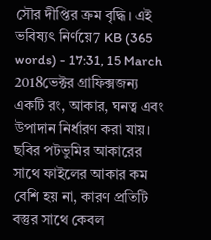সৌর দীপ্তির ক্রম বৃদ্ধি। এই ভবিষ্যৎ নির্ণয়ে7 KB (365 words) - 17:31, 15 March 2018ভেক্টর গ্রাফিক্সজন্য একটি রং, আকার, ঘনত্ব এবং উপাদান নির্ধারণ করা যায়। ছবির পটভুমির আকারের সাথে ফাইলের আকার কম বেশি হয় না, কারণ প্রতিটি বস্তুর সাথে কেবল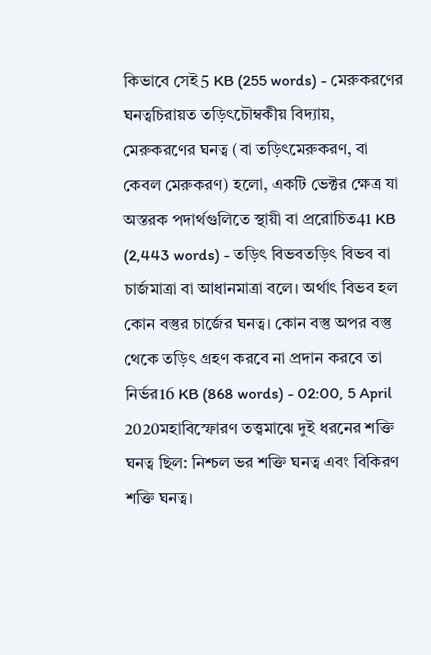কিভাবে সেই5 KB (255 words) - মেরুকরণের ঘনত্বচিরায়ত তড়িৎচৌম্বকীয় বিদ্যায়, মেরুকরণের ঘনত্ব (বা তড়িৎমেরুকরণ, বা কেবল মেরুকরণ) হলো, একটি ভেক্টর ক্ষেত্র যা অস্তরক পদার্থগুলিতে স্থায়ী বা প্ররোচিত41 KB (2,443 words) - তড়িৎ বিভবতড়িৎ বিভব বা চার্জমাত্রা বা আধানমাত্রা বলে। অর্থাৎ বিভব হল কোন বস্তুর চার্জের ঘনত্ব। কোন বস্তু অপর বস্তু থেকে তড়িৎ গ্রহণ করবে না প্রদান করবে তা নির্ভর16 KB (868 words) - 02:00, 5 April 2020মহাবিস্ফোরণ তত্ত্বমাঝে দুই ধরনের শক্তি ঘনত্ব ছিল: নিশ্চল ভর শক্তি ঘনত্ব এবং বিকিরণ শক্তি ঘনত্ব।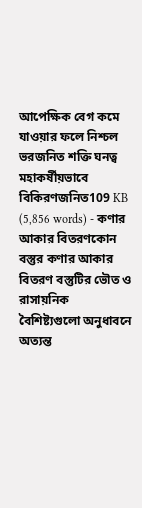আপেক্ষিক বেগ কমে যাওয়ার ফলে নিশ্চল ভরজনিত শক্তি ঘনত্ব মহাকর্ষীয়ভাবে বিকিরণজনিত109 KB (5,856 words) - কণার আকার বিতরণকোন বস্তুর কণার আকার বিতরণ বস্তুটির ভৌত ও রাসায়নিক বৈশিষ্ট্যগুলো অনুধাবনে অত্যন্ত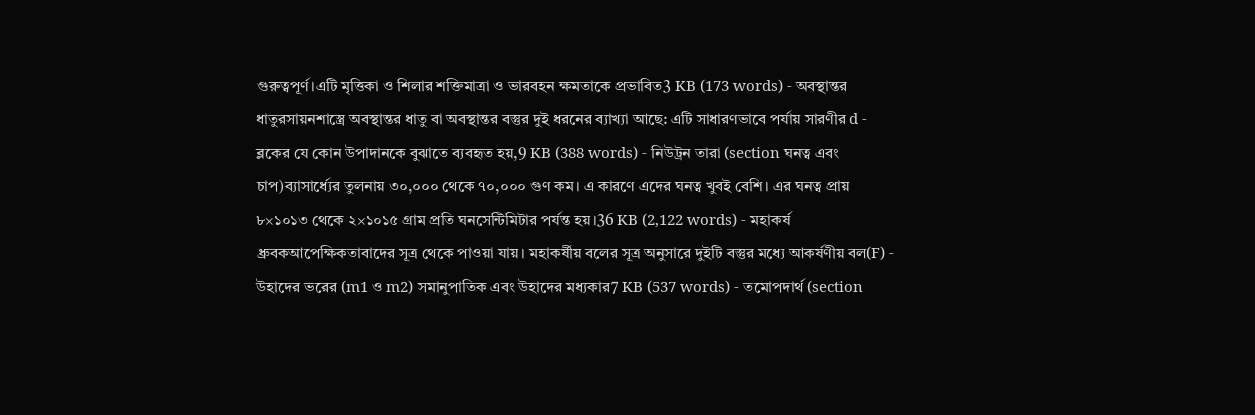গুরুত্বপূর্ণ।এটি মৃত্তিকা ও শিলার শক্তিমাত্রা ও ভারবহন ক্ষমতাকে প্রভাবিত3 KB (173 words) - অবস্থান্তর ধাতুরসায়নশাস্ত্রে অবস্থান্তর ধাতু বা অবস্থান্তর বস্তুর দুই ধরনের ব্যাখ্যা আছে: এটি সাধারণভাবে পর্যায় সারণীর d - ব্লকের যে কোন উপাদানকে বুঝাতে ব্যবহৃত হয়,9 KB (388 words) - নিউট্রন তারা (section ঘনত্ব এবং চাপ)ব্যাসার্ধ্যের তুলনায় ৩০,০০০ থেকে ৭০,০০০ গুণ কম। এ কারণে এদের ঘনত্ব খুবই বেশি। এর ঘনত্ব প্রায় ৮×১০১৩ থেকে ২×১০১৫ গ্রাম প্রতি ঘনসেন্টিমিটার পর্যন্ত হয়।36 KB (2,122 words) - মহাকর্ষ ধ্রুবকআপেক্ষিকতাবাদের সূত্র থেকে পাওয়া যায়। মহাকর্ষীয় বলের সূত্র অনুসারে দুইটি বস্তুর মধ্যে আকর্ষণীয় বল(F) - উহাদের ভরের (m1 ও m2) সমানুপাতিক এবং উহাদের মধ্যকার7 KB (537 words) - তমোপদার্থ (section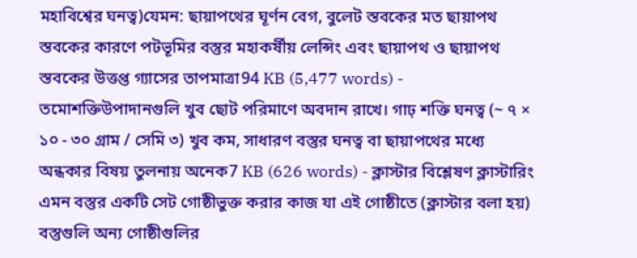মহাবিশ্বের ঘনত্ব)যেমন: ছায়াপথের ঘূর্ণন বেগ, বুলেট স্তবকের মত ছায়াপথ স্তবকের কারণে পটভূমির বস্তুর মহাকর্ষীয় লেন্সিং এবং ছায়াপথ ও ছায়াপথ স্তবকের উত্তপ্ত গ্যাসের তাপমাত্রা94 KB (5,477 words) - তমোশক্তিউপাদানগুলি খুব ছোট পরিমাণে অবদান রাখে। গাঢ় শক্তি ঘনত্ব (~ ৭ × ১০ - ৩০ গ্রাম / সেমি ৩) খুব কম, সাধারণ বস্তুর ঘনত্ব বা ছায়াপথের মধ্যে অন্ধকার বিষয় তুলনায় অনেক7 KB (626 words) - ক্লাস্টার বিশ্লেষণ ক্লাস্টারিং এমন বস্তুর একটি সেট গোষ্ঠীভুক্ত করার কাজ যা এই গোষ্ঠীতে (ক্লাস্টার বলা হয়) বস্তুগুলি অন্য গোষ্ঠীগুলির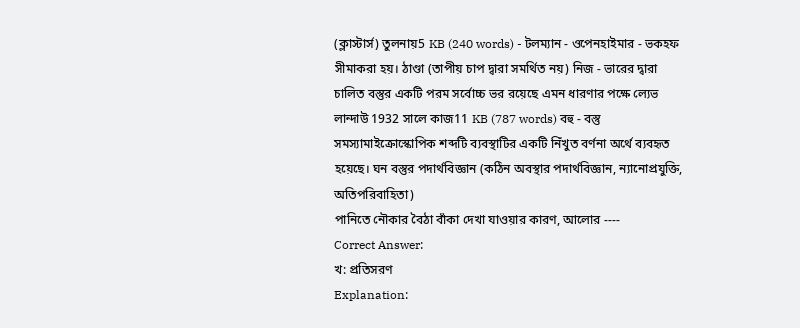(ক্লাস্টার্স) তুলনায়5 KB (240 words) - টলম্যান - ওপেনহাইমার - ভকহফ সীমাকরা হয়। ঠাণ্ডা (তাপীয় চাপ দ্বারা সমর্থিত নয়) নিজ - ভারের দ্বারা চালিত বস্তুর একটি পরম সর্বোচ্চ ভর রয়েছে এমন ধারণার পক্ষে ল্যেভ লান্দাউ 1932 সালে কাজ11 KB (787 words) বহু - বস্তু সমস্যামাইক্রোস্কোপিক শব্দটি ব্যবস্থাটির একটি নিঁখুত বর্ণনা অর্থে ব্যবহৃত হয়েছে। ঘন বস্তুর পদার্থবিজ্ঞান (কঠিন অবস্থার পদার্থবিজ্ঞান, ন্যানোপ্রযুক্তি, অতিপরিবাহিতা)
পানিতে নৌকার বৈঠা বাঁকা দেখা যাওয়ার কারণ, আলোর ----
Correct Answer:
খ: প্রতিসরণ
Explanation: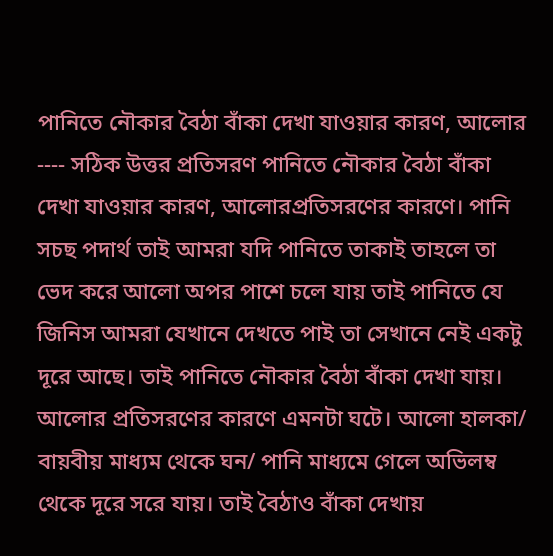পানিতে নৌকার বৈঠা বাঁকা দেখা যাওয়ার কারণ, আলোর ---- সঠিক উত্তর প্রতিসরণ পানিতে নৌকার বৈঠা বাঁকা দেখা যাওয়ার কারণ, আলোরপ্রতিসরণের কারণে। পানি সচছ পদার্থ তাই আমরা যদি পানিতে তাকাই তাহলে তা ভেদ করে আলো অপর পাশে চলে যায় তাই পানিতে যে জিনিস আমরা যেখানে দেখতে পাই তা সেখানে নেই একটু দূরে আছে। তাই পানিতে নৌকার বৈঠা বাঁকা দেখা যায়। আলোর প্রতিসরণের কারণে এমনটা ঘটে। আলো হালকা/ বায়বীয় মাধ্যম থেকে ঘন/ পানি মাধ্যমে গেলে অভিলম্ব থেকে দূরে সরে যায়। তাই বৈঠাও বাঁকা দেখায়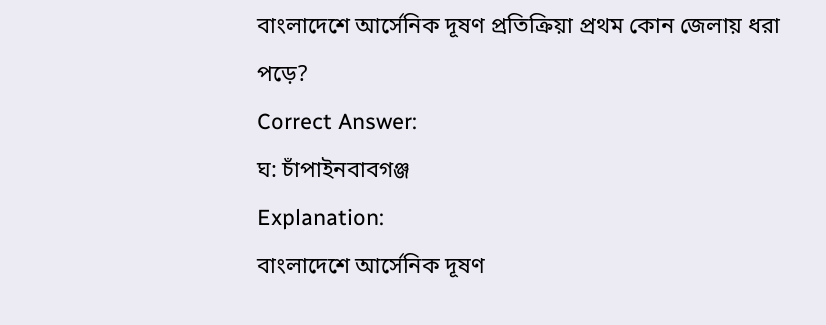বাংলাদেশে আর্সেনিক দূষণ প্রতিক্রিয়া প্রথম কোন জেলায় ধরা পড়ে?
Correct Answer:
ঘ: চাঁপাইনবাবগঞ্জ
Explanation:
বাংলাদেশে আর্সেনিক দূষণ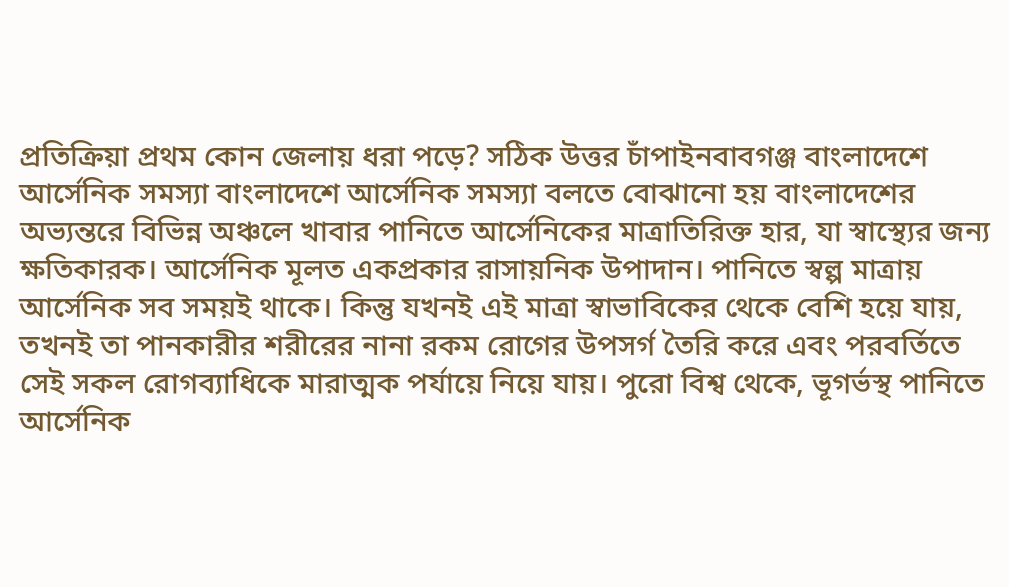প্রতিক্রিয়া প্রথম কোন জেলায় ধরা পড়ে? সঠিক উত্তর চাঁপাইনবাবগঞ্জ বাংলাদেশে আর্সেনিক সমস্যা বাংলাদেশে আর্সেনিক সমস্যা বলতে বোঝানো হয় বাংলাদেশের অভ্যন্তরে বিভিন্ন অঞ্চলে খাবার পানিতে আর্সেনিকের মাত্রাতিরিক্ত হার, যা স্বাস্থ্যের জন্য ক্ষতিকারক। আর্সেনিক মূলত একপ্রকার রাসায়নিক উপাদান। পানিতে স্বল্প মাত্রায় আর্সেনিক সব সময়ই থাকে। কিন্তু যখনই এই মাত্রা স্বাভাবিকের থেকে বেশি হয়ে যায়, তখনই তা পানকারীর শরীরের নানা রকম রোগের উপসর্গ তৈরি করে এবং পরবর্তিতে সেই সকল রোগব্যাধিকে মারাত্মক পর্যায়ে নিয়ে যায়। পুরো বিশ্ব থেকে, ভূগর্ভস্থ পানিতে আর্সেনিক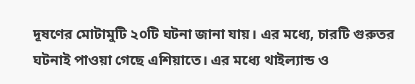দূষণের মোটামুটি ২০টি ঘটনা জানা যায়। এর মধ্যে, চারটি গুরুতর ঘটনাই পাওয়া গেছে এশিয়াতে। এর মধ্যে থাইল্যান্ড ও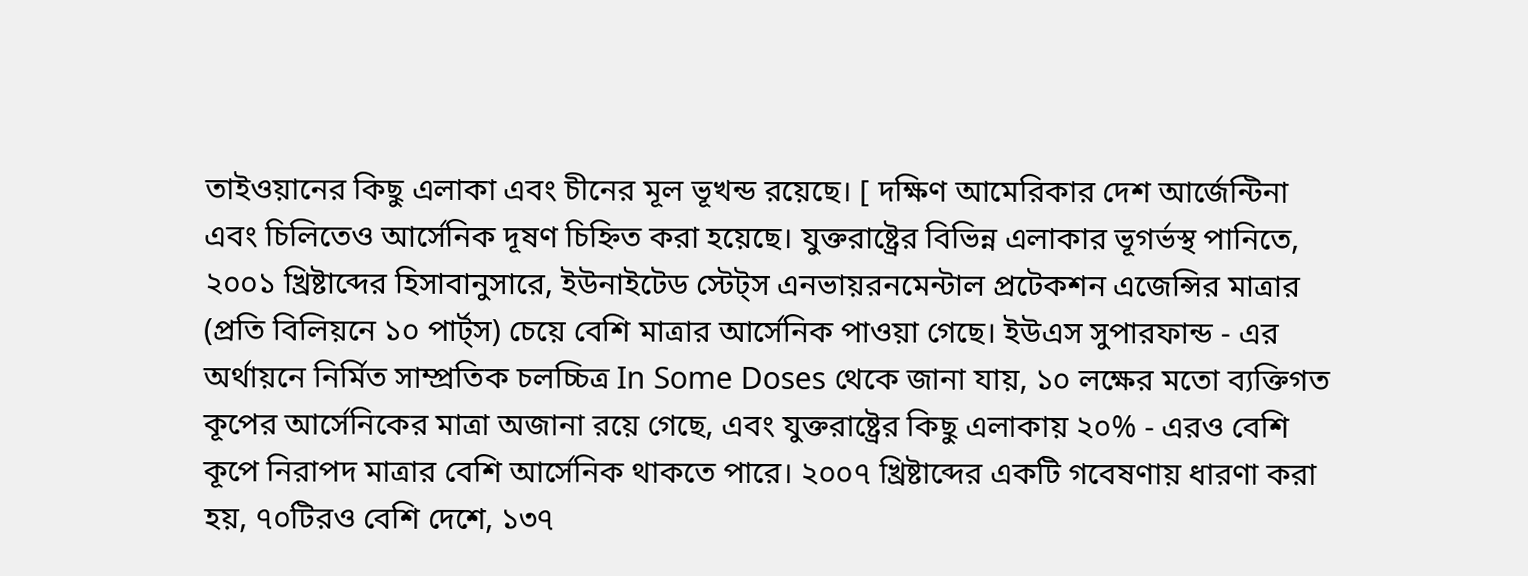তাইওয়ানের কিছু এলাকা এবং চীনের মূল ভূখন্ড রয়েছে। [ দক্ষিণ আমেরিকার দেশ আর্জেন্টিনা এবং চিলিতেও আর্সেনিক দূষণ চিহ্নিত করা হয়েছে। যুক্তরাষ্ট্রের বিভিন্ন এলাকার ভূগর্ভস্থ পানিতে, ২০০১ খ্রিষ্টাব্দের হিসাবানুসারে, ইউনাইটেড স্টেট্স এনভায়রনমেন্টাল প্রটেকশন এজেন্সির মাত্রার (প্রতি বিলিয়নে ১০ পার্ট্স) চেয়ে বেশি মাত্রার আর্সেনিক পাওয়া গেছে। ইউএস সুপারফান্ড - এর অর্থায়নে নির্মিত সাম্প্রতিক চলচ্চিত্র In Some Doses থেকে জানা যায়, ১০ লক্ষের মতো ব্যক্তিগত কূপের আর্সেনিকের মাত্রা অজানা রয়ে গেছে, এবং যুক্তরাষ্ট্রের কিছু এলাকায় ২০% - এরও বেশি কূপে নিরাপদ মাত্রার বেশি আর্সেনিক থাকতে পারে। ২০০৭ খ্রিষ্টাব্দের একটি গবেষণায় ধারণা করা হয়, ৭০টিরও বেশি দেশে, ১৩৭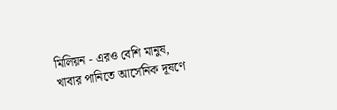মিলিয়ন - এরও বেশি মানুষ, খাবার পানিতে আর্সেনিক দূষণে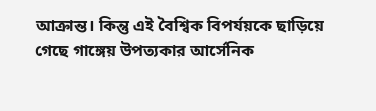আক্রান্ত। কিন্তু এই বৈশ্বিক বিপর্যয়কে ছাড়িয়ে গেছে গাঙ্গেয় উপত্যকার আর্সেনিক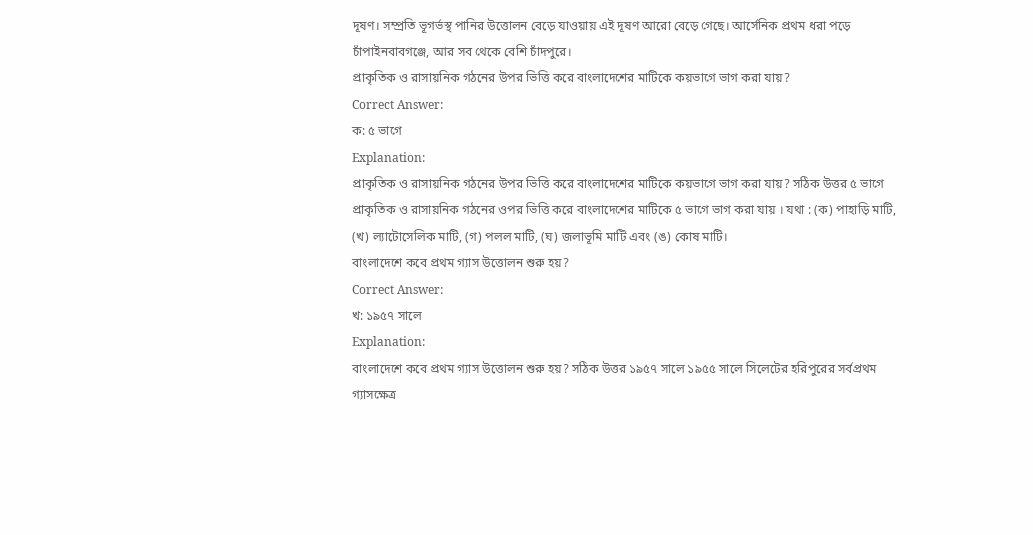দূষণ। সম্প্রতি ভূগর্ভস্থ পানির উত্তোলন বেড়ে যাওয়ায় এই দূষণ আরো বেড়ে গেছে। আর্সেনিক প্রথম ধরা পড়ে চাঁপাইনবাবগঞ্জে, আর সব থেকে বেশি চাঁদপুরে।
প্রাকৃতিক ও রাসায়নিক গঠনের উপর ভিত্তি করে বাংলাদেশের মাটিকে কয়ভাগে ভাগ করা যায়?
Correct Answer:
ক: ৫ ভাগে
Explanation:
প্রাকৃতিক ও রাসায়নিক গঠনের উপর ভিত্তি করে বাংলাদেশের মাটিকে কয়ভাগে ভাগ করা যায়? সঠিক উত্তর ৫ ভাগে প্রাকৃতিক ও রাসায়নিক গঠনের ওপর ভিত্তি করে বাংলাদেশের মাটিকে ৫ ভাগে ভাগ করা যায় । যথা : (ক) পাহাড়ি মাটি, (খ) ল্যাটোসেলিক মাটি, (গ) পলল মাটি, (ঘ) জলাভূমি মাটি এবং (ঙ) কোষ মাটি।
বাংলাদেশে কবে প্রথম গ্যাস উত্তোলন শুরু হয়?
Correct Answer:
খ: ১৯৫৭ সালে
Explanation:
বাংলাদেশে কবে প্রথম গ্যাস উত্তোলন শুরু হয়? সঠিক উত্তর ১৯৫৭ সালে ১৯৫৫ সালে সিলেটের হরিপুরের সর্বপ্রথম গ্যাসক্ষেত্র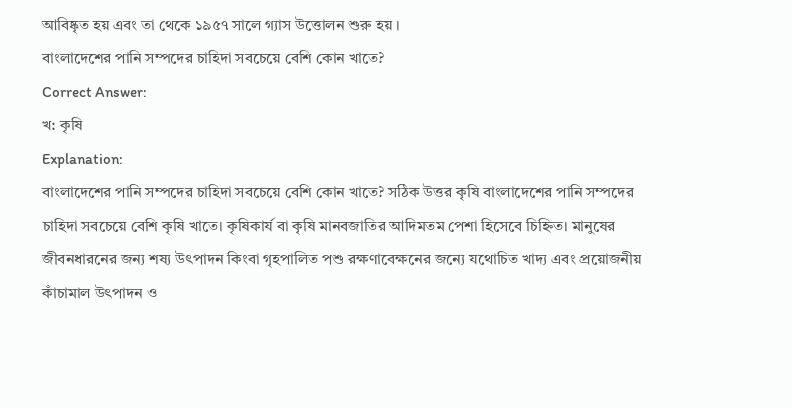আবিষ্কৃত হয় এবং তা থেকে ১৯৫৭ সালে গ্যাস উত্তোলন শুরু হয় ।
বাংলাদেশের পানি সম্পদের চাহিদা সবচেয়ে বেশি কোন খাতে?
Correct Answer:
খ: কৃষি
Explanation:
বাংলাদেশের পানি সম্পদের চাহিদা সবচেয়ে বেশি কোন খাতে? সঠিক উত্তর কৃষি বাংলাদেশের পানি সম্পদের চাহিদা সবচেয়ে বেশি কৃষি খাতে। কৃষিকার্য বা কৃষি মানবজাতির আদিমতম পেশা হিসেবে চিহ্নিত। মানুষের জীবনধারনের জন্য শষ্য উৎপাদন কিংবা গৃহপালিত পশু রক্ষণাবেক্ষনের জন্যে যথোচিত খাদ্য এবং প্রয়োজনীয় কাঁচামাল উৎপাদন ও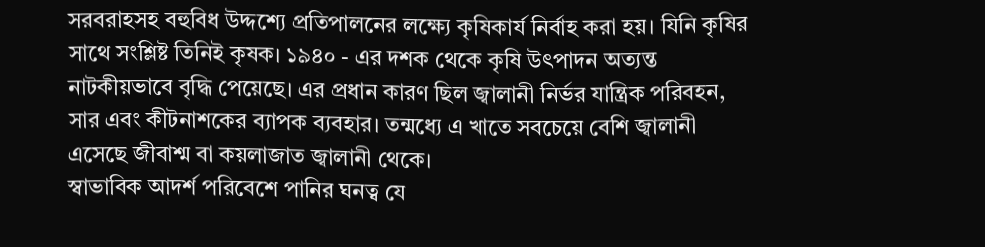সরবরাহসহ বহুবিধ উদ্দশ্যে প্রতিপালনের লক্ষ্যে কৃষিকার্য নির্বাহ করা হয়। যিনি কৃষির সাথে সংশ্লিষ্ট তিনিই কৃষক। ১৯৪০ - এর দশক থেকে কৃষি উৎপাদন অত্যন্ত নাটকীয়ভাবে বৃদ্ধি পেয়েছে। এর প্রধান কারণ ছিল জ্বালানী নির্ভর যান্ত্রিক পরিবহন, সার এবং কীটনাশকের ব্যাপক ব্যবহার। তন্মধ্যে এ খাতে সবচেয়ে বেশি জ্বালানী এসেছে জীবাশ্ম বা কয়লাজাত জ্বালানী থেকে।
স্বাভাবিক আদর্শ পরিবেশে পানির ঘনত্ব যে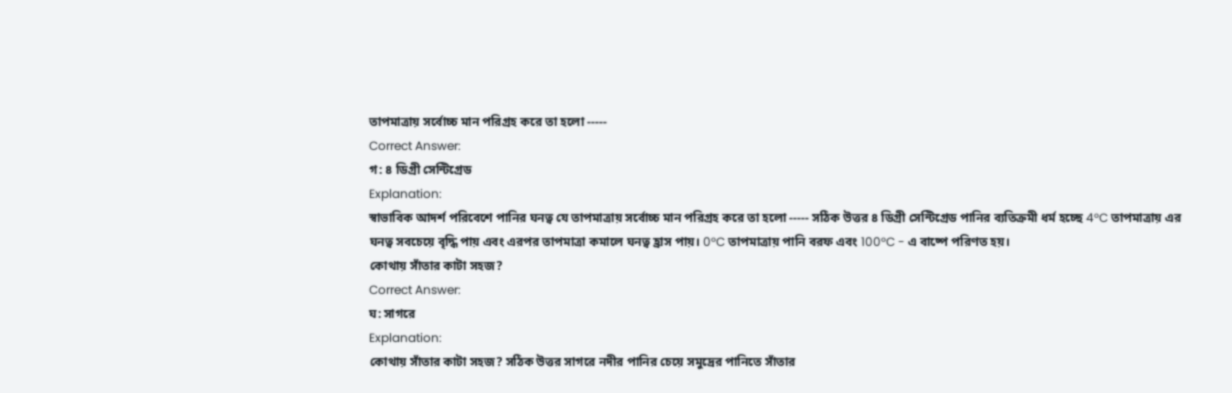তাপমাত্রায় সর্বোচ্চ মান পরিগ্রহ করে তা হলো -----
Correct Answer:
গ: ৪ ডিগ্রী সেন্টিগ্রেড
Explanation:
স্বাভাবিক আদর্শ পরিবেশে পানির ঘনত্ব যে তাপমাত্রায় সর্বোচ্চ মান পরিগ্রহ করে তা হলো ----- সঠিক উত্তর ৪ ডিগ্রী সেন্টিগ্রেড পানির ব্যতিক্রমী ধর্ম হচ্ছে 4°C তাপমাত্রায় এর ঘনত্ব সবচেয়ে বৃদ্ধি পায় এবং এরপর তাপমাত্রা কমালে ঘনত্ব হ্রাস পায়। 0°C তাপমাত্রায় পানি বরফ এবং 100°C - এ বাষ্পে পরিণত হয়।
কোথায় সাঁতার কাটা সহজ?
Correct Answer:
ঘ: সাগরে
Explanation:
কোথায় সাঁতার কাটা সহজ? সঠিক উত্তর সাগরে নদীর পানির চেয়ে সমুদ্রের পানিতে সাঁতার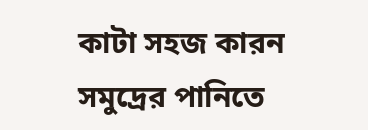কাটা সহজ কারন সমুদ্রের পানিতে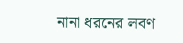নানা ধরনের লবণ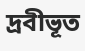দ্রবীভূত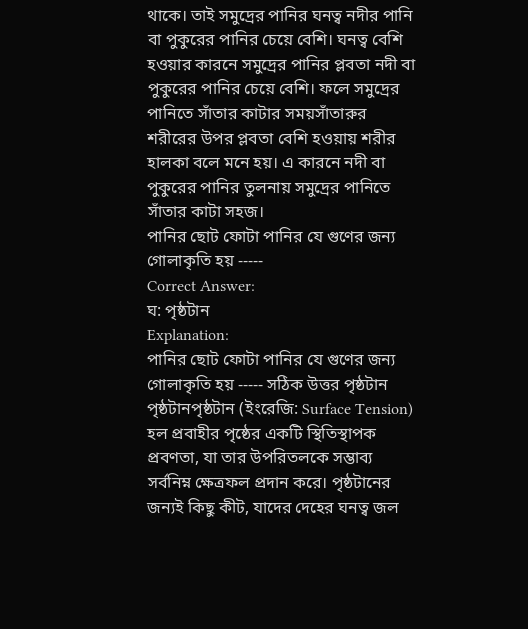থাকে। তাই সমুদ্রের পানির ঘনত্ব নদীর পানি বা পুকুরের পানির চেয়ে বেশি। ঘনত্ব বেশি হওয়ার কারনে সমুদ্রের পানির প্লবতা নদী বা পুকুরের পানির চেয়ে বেশি। ফলে সমুদ্রের পানিতে সাঁতার কাটার সময়সাঁতারুর শরীরের উপর প্লবতা বেশি হওয়ায় শরীর হালকা বলে মনে হয়। এ কারনে নদী বা পুকুরের পানির তুলনায় সমুদ্রের পানিতে সাঁতার কাটা সহজ।
পানির ছোট ফোটা পানির যে গুণের জন্য গোলাকৃতি হয় -----
Correct Answer:
ঘ: পৃষ্ঠটান
Explanation:
পানির ছোট ফোটা পানির যে গুণের জন্য গোলাকৃতি হয় ----- সঠিক উত্তর পৃষ্ঠটান পৃষ্ঠটানপৃষ্ঠটান (ইংরেজি: Surface Tension) হল প্রবাহীর পৃষ্ঠের একটি স্থিতিস্থাপক প্রবণতা, যা তার উপরিতলকে সম্ভাব্য সর্বনিম্ন ক্ষেত্রফল প্রদান করে। পৃষ্ঠটানের জন্যই কিছু কীট, যাদের দেহের ঘনত্ব জল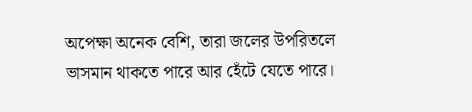অপেক্ষা অনেক বেশি, তারা জলের উপরিতলে ভাসমান থাকতে পারে আর হেঁটে যেতে পারে।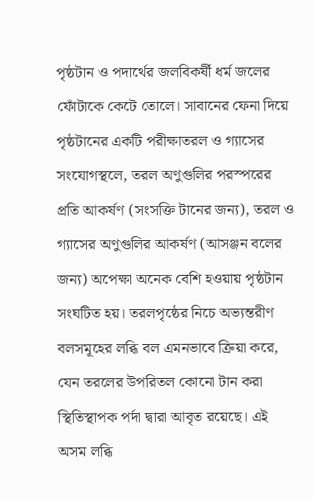পৃষ্ঠটান ও পদার্থের জলবিকর্ষী ধর্ম জলের ফোঁটাকে কেটে তোলে। সাবানের ফেনা দিয়ে পৃষ্ঠটানের একটি পরীক্ষাতরল ও গ্যাসের সংযোগস্থলে, তরল অণুগুলির পরস্পরের প্রতি আকর্ষণ (সংসক্তি টানের জন্য), তরল ও গ্যাসের অণুগুলির আকর্ষণ (আসঞ্জন বলের জন্য) অপেক্ষা অনেক বেশি হওয়ায় পৃষ্ঠটান সংঘটিত হয়। তরলপৃষ্ঠের নিচে অভ্যন্তরীণ বলসমূহের লব্ধি বল এমনভাবে ক্রিয়া করে, যেন তরলের উপরিতল কোনো টান করা স্থিতিস্থাপক পর্দা দ্বারা আবৃত রয়েছে। এই অসম লব্ধি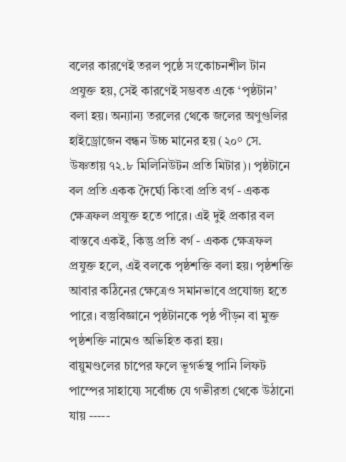বলের কারণেই তরল পৃষ্ঠে সংকোচনশীল টান প্রযুক্ত হয়, সেই কারণেই সম্ভবত একে ‘পৃষ্ঠটান’ বলা হয়। অন্যান্য তরলের থেকে জলের অণুগুলির হাইড্রোজেন বন্ধন উচ্চ মানের হয় (২০° সে. উষ্ণতায় ৭২.৮ মিলিনিউটন প্রতি মিটার)। পৃষ্ঠটানে বল প্রতি একক দৈর্ঘ্যে কিংবা প্রতি বর্গ - একক ক্ষেত্রফল প্রযুক্ত হতে পারে। এই দুই প্রকার বল বাস্তবে একই, কিন্তু প্রতি বর্গ - একক ক্ষেত্রফল প্রযুক্ত হলে, এই বলকে পৃষ্ঠশক্তি বলা হয়। পৃষ্ঠশক্তি আবার কঠিনের ক্ষেত্রেও সমানভাবে প্রযোজ্য হতে পারে। বস্তুবিজ্ঞানে পৃষ্ঠটানকে পৃষ্ঠ পীড়ন বা মুক্ত পৃষ্ঠশক্তি নামেও অভিহিত করা হয়।
বায়ুমণ্ডলের চাপের ফলে ভূগর্ভস্থ পানি লিফট পাম্পের সাহায্যে সর্বোচ্চ যে গভীরতা থেকে উঠানো যায় -----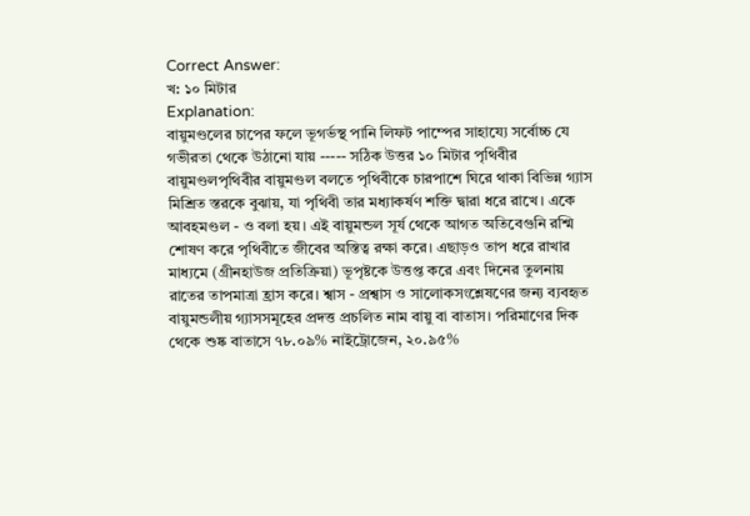Correct Answer:
খ: ১০ মিটার
Explanation:
বায়ুমণ্ডলের চাপের ফলে ভূগর্ভস্থ পানি লিফট পাম্পের সাহায্যে সর্বোচ্চ যে গভীরতা থেকে উঠানো যায় ----- সঠিক উত্তর ১০ মিটার পৃথিবীর বায়ুমণ্ডলপৃথিবীর বায়ুমণ্ডল বলতে পৃথিবীকে চারপাশে ঘিরে থাকা বিভিন্ন গ্যাস মিশ্রিত স্তরকে বুঝায়, যা পৃথিবী তার মধ্যাকর্ষণ শক্তি দ্বারা ধরে রাখে। একে আবহমণ্ডল - ও বলা হয়। এই বায়ুমন্ডল সূর্য থেকে আগত অতিবেগুনি রশ্মি শোষণ করে পৃথিবীতে জীবের অস্তিত্ব রক্ষা করে। এছাড়ও তাপ ধরে রাখার মাধ্যমে (গ্রীনহাউজ প্রতিক্রিয়া) ভূপৃষ্টকে উত্তপ্ত করে এবং দিনের তুলনায় রাতের তাপমাত্রা হ্রাস করে। শ্বাস - প্রশ্বাস ও সালোকসংশ্লেষণের জন্য ব্যবহৃত বায়ুমন্ডলীয় গ্যাসসমূহের প্রদত্ত প্রচলিত নাম বায়ু বা বাতাস। পরিমাণের দিক থেকে শুষ্ক বাতাসে ৭৮.০৯% নাইট্রোজেন, ২০.৯৫%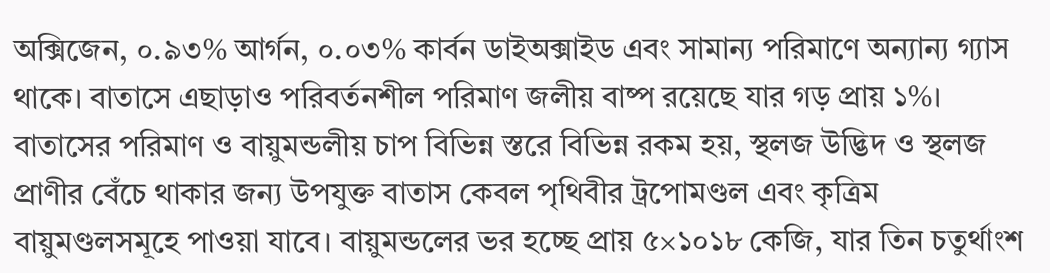অক্সিজেন, ০.৯৩% আর্গন, ০.০৩% কার্বন ডাইঅক্সাইড এবং সামান্য পরিমাণে অন্যান্য গ্যাস থাকে। বাতাসে এছাড়াও পরিবর্তনশীল পরিমাণ জলীয় বাষ্প রয়েছে যার গড় প্রায় ১%। বাতাসের পরিমাণ ও বায়ুমন্ডলীয় চাপ বিভিন্ন স্তরে বিভিন্ন রকম হয়, স্থলজ উদ্ভিদ ও স্থলজ প্রাণীর বেঁচে থাকার জন্য উপযুক্ত বাতাস কেবল পৃথিবীর ট্রপোমণ্ডল এবং কৃত্রিম বায়ুমণ্ডলসমূহে পাওয়া যাবে। বায়ুমন্ডলের ভর হচ্ছে প্রায় ৫×১০১৮ কেজি, যার তিন চতুর্থাংশ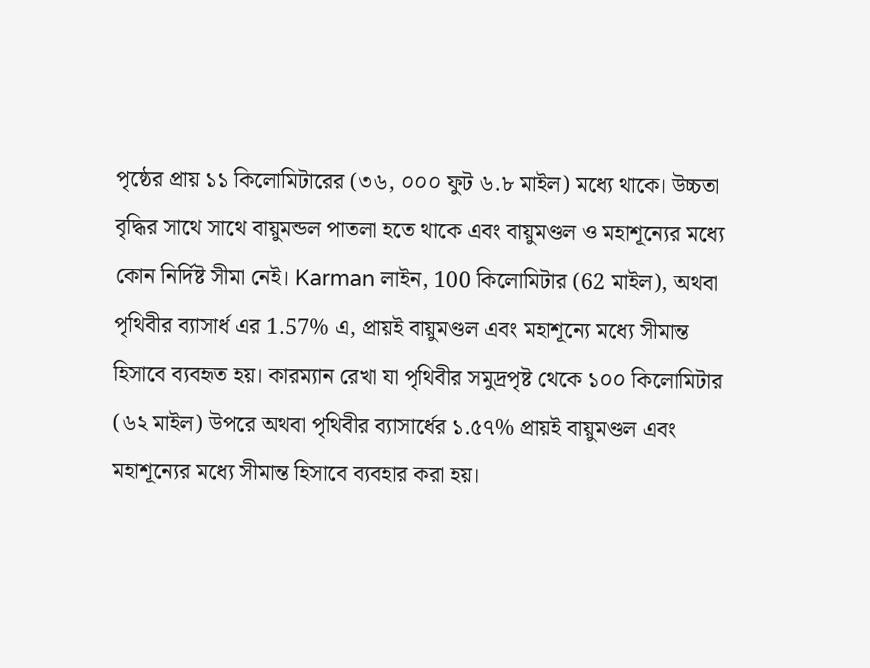পৃষ্ঠের প্রায় ১১ কিলোমিটারের (৩৬, ০০০ ফুট ৬.৮ মাইল) মধ্যে থাকে। উচ্চতা বৃদ্ধির সাথে সাথে বায়ুমন্ডল পাতলা হতে থাকে এবং বায়ুমণ্ডল ও মহাশূন্যের মধ্যে কোন নির্দিষ্ট সীমা নেই। Karman লাইন, 100 কিলোমিটার (62 মাইল), অথবা পৃথিবীর ব্যাসার্ধ এর 1.57% এ, প্রায়ই বায়ুমণ্ডল এবং মহাশূন্যে মধ্যে সীমান্ত হিসাবে ব্যবহৃত হয়। কারম্যান রেখা যা পৃথিবীর সমুদ্রপৃষ্ট থেকে ১০০ কিলোমিটার (৬২ মাইল) উপরে অথবা পৃথিবীর ব্যাসার্ধের ১.৫৭% প্রায়ই বায়ুমণ্ডল এবং মহাশূন্যের মধ্যে সীমান্ত হিসাবে ব্যবহার করা হয়।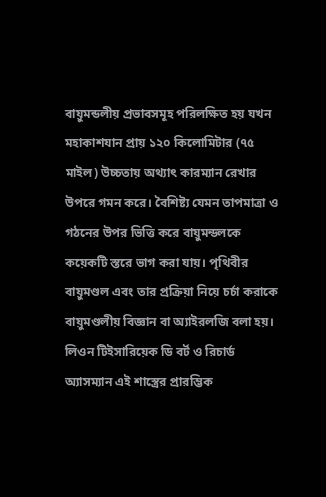বায়ুমন্ডলীয় প্রভাবসমূহ পরিলক্ষিত হয় যখন মহাকাশযান প্রায় ১২০ কিলোমিটার (৭৫ মাইল) উচ্চতায় অথ্যাৎ কারম্যান রেখার উপরে গমন করে। বৈশিষ্ট্য যেমন তাপমাত্রা ও গঠনের উপর ভিত্তি করে বায়ুমন্ডলকে কয়েকটি স্তরে ভাগ করা যায়। পৃথিবীর বায়ুমণ্ডল এবং তার প্রক্রিয়া নিয়ে চর্চা করাকে বায়ুমণ্ডলীয় বিজ্ঞান বা অ্যাইরলজি বলা হয়। লিওন টিইসারিয়েক ডি বর্ট ও রিচার্ড অ্যাসম্যান এই শাস্ত্রের প্রারম্ভিক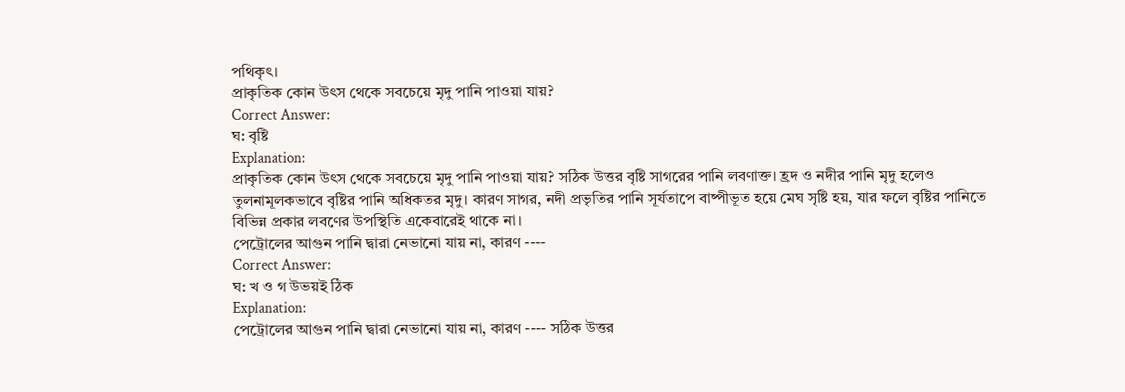পথিকৃৎ।
প্রাকৃতিক কোন উৎস থেকে সবচেয়ে মৃদু পানি পাওয়া যায়?
Correct Answer:
ঘ: বৃষ্টি
Explanation:
প্রাকৃতিক কোন উৎস থেকে সবচেয়ে মৃদু পানি পাওয়া যায়? সঠিক উত্তর বৃষ্টি সাগরের পানি লবণাক্ত। হ্রদ ও নদীর পানি মৃদু হলেও তুলনামূলকভাবে বৃষ্টির পানি অধিকতর মৃদু। কারণ সাগর, নদী প্রভৃতির পানি সূর্যতাপে বাষ্পীভূত হয়ে মেঘ সৃষ্টি হয়, যার ফলে বৃষ্টির পানিতে বিভিন্ন প্রকার লবণের উপস্থিতি একেবারেই থাকে না।
পেট্রোলের আগুন পানি দ্বারা নেভানো যায় না, কারণ ----
Correct Answer:
ঘ: খ ও গ উভয়ই ঠিক
Explanation:
পেট্রোলের আগুন পানি দ্বারা নেভানো যায় না, কারণ ---- সঠিক উত্তর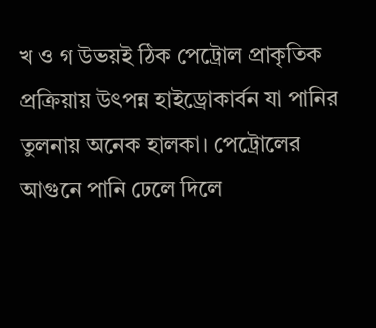খ ও গ উভয়ই ঠিক পেট্রোল প্রাকৃতিক প্রক্রিয়ায় উৎপন্ন হাইড্রোকার্বন যা পানির তুলনায় অনেক হালকা। পেট্রোলের আগুনে পানি ঢেলে দিলে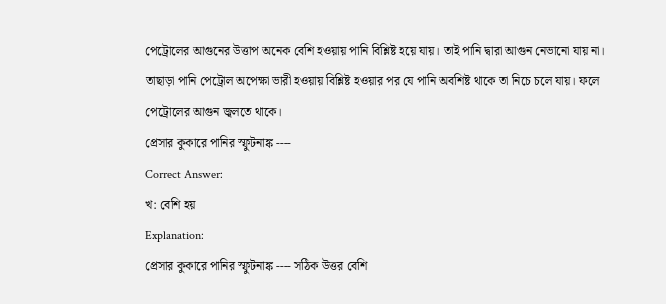পেট্রোলের আগুনের উত্তাপ অনেক বেশি হওয়ায় পানি বিশ্লিষ্ট হয়ে যায়। তাই পানি দ্বারা আগুন নেভানো যায় না। তাছাড়া পানি পেট্রোল অপেক্ষা ভারী হওয়ায় বিশ্লিষ্ট হওয়ার পর যে পানি অবশিষ্ট থাকে তা নিচে চলে যায়। ফলে পেট্রোলের আগুন জ্বলতে থাকে।
প্রেসার কুকারে পানির স্ফুটনাঙ্ক ----
Correct Answer:
খ: বেশি হয়
Explanation:
প্রেসার কুকারে পানির স্ফুটনাঙ্ক ---- সঠিক উত্তর বেশি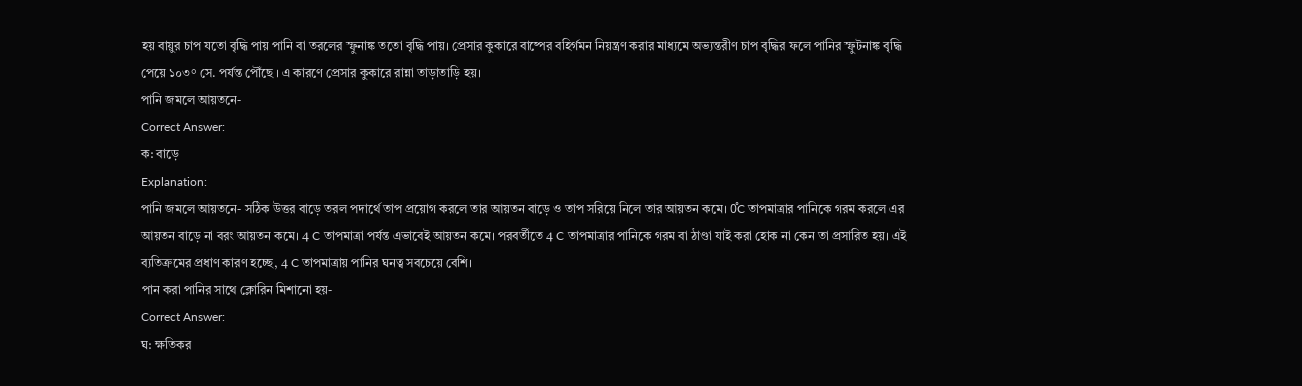হয় বায়ুর চাপ যতো বৃদ্ধি পায় পানি বা তরলের স্ফুনাঙ্ক ততো বৃদ্ধি পায়। প্রেসার কুকারে বাষ্পের বহির্গমন নিয়ন্ত্রণ করার মাধ্যমে অভ্যন্তরীণ চাপ বৃদ্ধির ফলে পানির স্ফুটনাঙ্ক বৃদ্ধি পেয়ে ১০৩° সে. পর্যন্ত পৌঁছে । এ কারণে প্রেসার কুকারে রান্না তাড়াতাড়ি হয়।
পানি জমলে আয়তনে-
Correct Answer:
ক: বাড়ে
Explanation:
পানি জমলে আয়তনে- সঠিক উত্তর বাড়ে তরল পদার্থে তাপ প্রয়োগ করলে তার আয়তন বাড়ে ও তাপ সরিয়ে নিলে তার আয়তন কমে। 0̊C তাপমাত্রার পানিকে গরম করলে এর আয়তন বাড়ে না বরং আয়তন কমে। 4 C তাপমাত্রা পর্যন্ত এভাবেই আয়তন কমে। পরবর্তীতে 4 C তাপমাত্রার পানিকে গরম বা ঠাণ্ডা যাই করা হোক না কেন তা প্রসারিত হয়। এই ব্যতিক্রমের প্রধাণ কারণ হচ্ছে, 4 C তাপমাত্রায় পানির ঘনত্ব সবচেয়ে বেশি।
পান করা পানির সাথে ক্লোরিন মিশানো হয়-
Correct Answer:
ঘ: ক্ষতিকর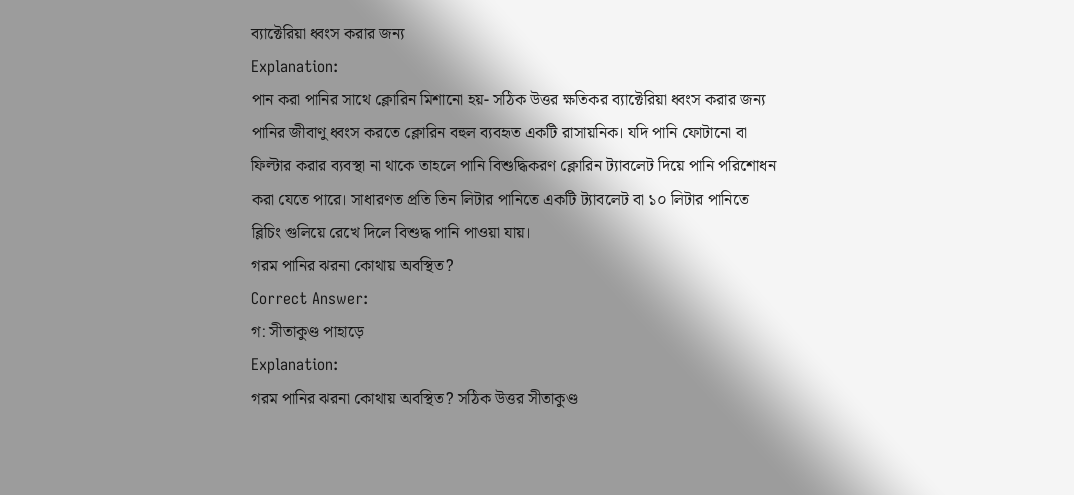ব্যাক্টেরিয়া ধ্বংস করার জন্য
Explanation:
পান করা পানির সাথে ক্লোরিন মিশানো হয়- সঠিক উত্তর ক্ষতিকর ব্যাক্টেরিয়া ধ্বংস করার জন্য পানির জীবাণু ধ্বংস করতে ক্লোরিন বহুল ব্যবহৃত একটি রাসায়নিক। যদি পানি ফোটানো বা ফিল্টার করার ব্যবস্থা না থাকে তাহলে পানি বিশুদ্ধিকরণ ক্লোরিন ট্যাবলেট দিয়ে পানি পরিশোধন করা যেতে পারে। সাধারণত প্রতি তিন লিটার পানিতে একটি ট্যাবলেট বা ১০ লিটার পানিতে ব্লিচিং গুলিয়ে রেখে দিলে বিশুদ্ধ পানি পাওয়া যায়।
গরম পানির ঝরনা কোথায় অবস্থিত?
Correct Answer:
গ: সীতাকুণ্ড পাহাড়ে
Explanation:
গরম পানির ঝরনা কোথায় অবস্থিত? সঠিক উত্তর সীতাকুণ্ড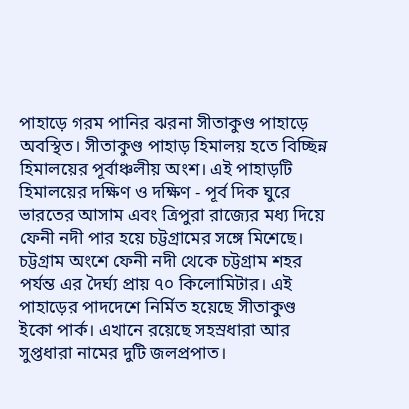পাহাড়ে গরম পানির ঝরনা সীতাকুণ্ড পাহাড়ে অবস্থিত। সীতাকুণ্ড পাহাড় হিমালয় হতে বিচ্ছিন্ন হিমালয়ের পূর্বাঞ্চলীয় অংশ। এই পাহাড়টি হিমালয়ের দক্ষিণ ও দক্ষিণ - পূর্ব দিক ঘুরে ভারতের আসাম এবং ত্রিপুরা রাজ্যের মধ্য দিয়ে ফেনী নদী পার হয়ে চট্টগ্রামের সঙ্গে মিশেছে। চট্টগ্রাম অংশে ফেনী নদী থেকে চট্টগ্রাম শহর পর্যন্ত এর দৈর্ঘ্য প্রায় ৭০ কিলোমিটার। এই পাহাড়ের পাদদেশে নির্মিত হয়েছে সীতাকুণ্ড ইকো পার্ক। এখানে রয়েছে সহস্রধারা আর সুপ্তধারা নামের দুটি জলপ্রপাত।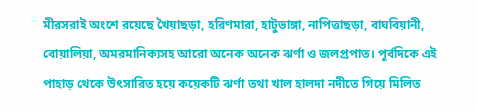মীরসরাই অংশে রয়েছে খৈয়াছড়া, হরিণমারা, হাটুভাঙ্গা, নাপিত্তাছড়া, বাঘবিয়ানী, বোয়ালিয়া, অমরমানিক্যসহ আরো অনেক অনেক ঝর্ণা ও জলপ্রপাত। পূর্বদিকে এই পাহাড় থেকে উৎসারিত হয়ে কয়েকটি ঝর্ণা তথা খাল হালদা নদীতে গিয়ে মিলিত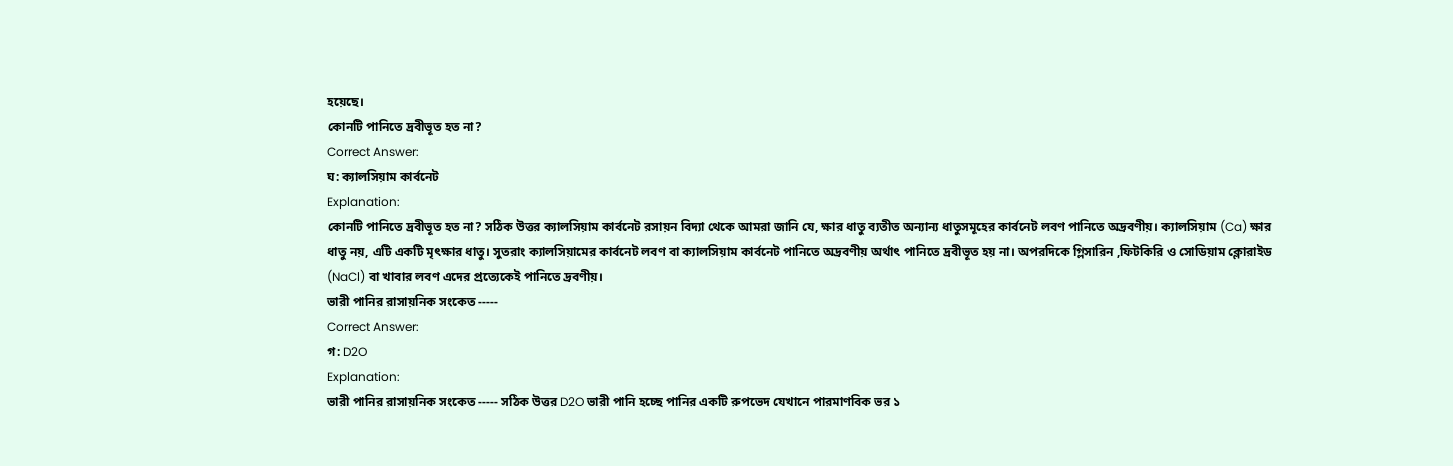হয়েছে।
কোনটি পানিতে দ্রবীভূত হত না?
Correct Answer:
ঘ: ক্যালসিয়াম কার্বনেট
Explanation:
কোনটি পানিতে দ্রবীভূত হত না? সঠিক উত্তর ক্যালসিয়াম কার্বনেট রসায়ন বিদ্যা থেকে আমরা জানি যে, ক্ষার ধাতু ব্যতীত অন্যান্য ধাতুসমূহের কার্বনেট লবণ পানিতে অদ্রবণীয়। ক্যালসিয়াম (Ca) ক্ষার ধাতু নয়, এটি একটি মৃৎক্ষার ধাতু। সুতরাং ক্যালসিয়ামের কার্বনেট লবণ বা ক্যালসিয়াম কার্বনেট পানিতে অদ্রবণীয় অর্থাৎ পানিতে দ্রবীভূত হয় না। অপরদিকে গ্লিসারিন ,ফিটকিরি ও সোডিয়াম ক্লোরাইড (NaCl) বা খাবার লবণ এদের প্রত্যেকেই পানিতে দ্রবণীয়।
ভারী পানির রাসায়নিক সংকেত -----
Correct Answer:
গ: D2O
Explanation:
ভারী পানির রাসায়নিক সংকেত ----- সঠিক উত্তর D2O ভারী পানি হচ্ছে পানির একটি রুপভেদ যেখানে পারমাণবিক ভর ১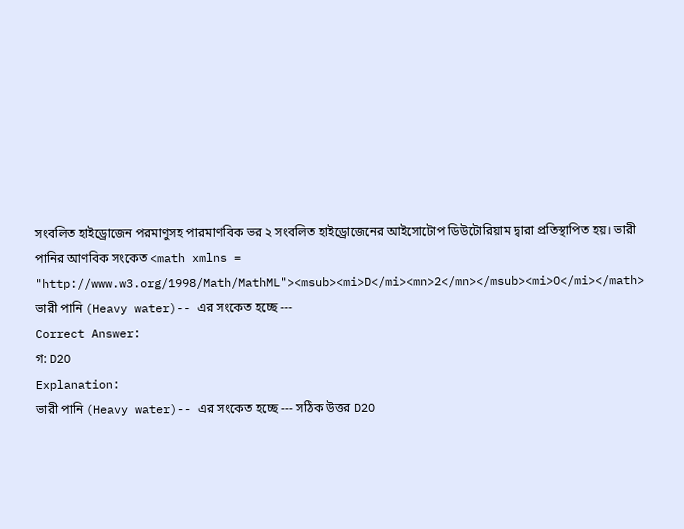সংবলিত হাইড্রোজেন পরমাণুসহ পারমাণবিক ভর ২ সংবলিত হাইড্রোজেনের আইসোটোপ ডিউটোরিয়াম দ্বারা প্রতিস্থাপিত হয়। ভারী পানির আণবিক সংকেত <math xmlns = "http://www.w3.org/1998/Math/MathML"><msub><mi>D</mi><mn>2</mn></msub><mi>O</mi></math>
ভারী পানি (Heavy water)-- এর সংকেত হচ্ছে ---
Correct Answer:
গ: D2O
Explanation:
ভারী পানি (Heavy water)-- এর সংকেত হচ্ছে --- সঠিক উত্তর D2O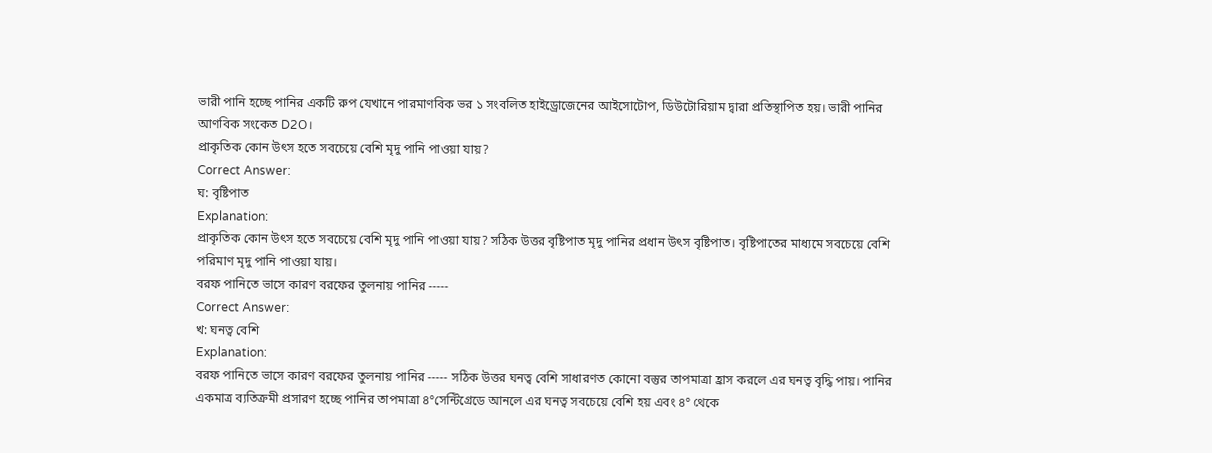ভারী পানি হচ্ছে পানির একটি রুপ যেখানে পারমাণবিক ভর ১ সংবলিত হাইড্রোজেনের আইসোটোপ, ডিউটোরিয়াম দ্বারা প্রতিস্থাপিত হয়। ভারী পানির আণবিক সংকেত D2O।
প্রাকৃতিক কোন উৎস হতে সবচেয়ে বেশি মৃদু পানি পাওয়া যায়?
Correct Answer:
ঘ: বৃষ্টিপাত
Explanation:
প্রাকৃতিক কোন উৎস হতে সবচেয়ে বেশি মৃদু পানি পাওয়া যায়? সঠিক উত্তর বৃষ্টিপাত মৃদু পানির প্রধান উৎস বৃষ্টিপাত। বৃষ্টিপাতের মাধ্যমে সবচেয়ে বেশি পরিমাণ মৃদু পানি পাওয়া যায়।
বরফ পানিতে ভাসে কারণ বরফের তুলনায় পানির -----
Correct Answer:
খ: ঘনত্ব বেশি
Explanation:
বরফ পানিতে ভাসে কারণ বরফের তুলনায় পানির ----- সঠিক উত্তর ঘনত্ব বেশি সাধারণত কোনো বস্তুর তাপমাত্রা হ্রাস করলে এর ঘনত্ব বৃদ্ধি পায়। পানির একমাত্র ব্যতিক্রমী প্রসারণ হচ্ছে পানির তাপমাত্রা ৪°সেন্টিগ্রেডে আনলে এর ঘনত্ব সবচেয়ে বেশি হয় এবং ৪° থেকে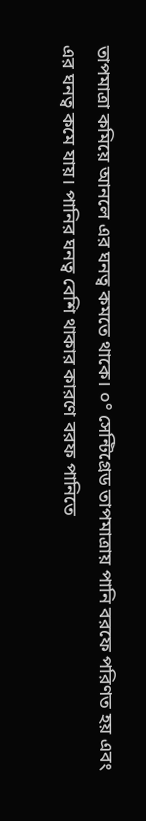তাপমাত্রা কমিয়ে আনলে এর ঘনত্ব কমতে থাকে। ০° সেন্টিগ্রেড তাপমাত্রায় পানি বরফে পরিণত হয় এবং এর ঘনত্ব কমে যায়। পানির ঘনত্ব বেশি থাকার কারণে বরফ পানিতে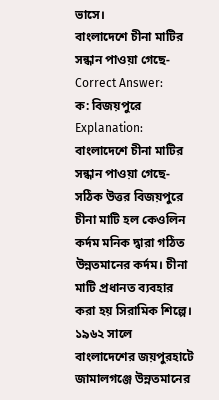ভাসে।
বাংলাদেশে চীনা মাটির সন্ধান পাওয়া গেছে-
Correct Answer:
ক: বিজয়পুরে
Explanation:
বাংলাদেশে চীনা মাটির সন্ধান পাওয়া গেছে- সঠিক উত্তর বিজয়পুরে চীনা মাটি হল কেওলিন কর্দম মনিক দ্বারা গঠিত উন্নতমানের কর্দম। চীনা মাটি প্রধানত ব্যবহার করা হয় সিরামিক শিল্পে। ১৯৬২ সালে বাংলাদেশের জয়পুরহাটে জামালগঞ্জে উন্নতমানের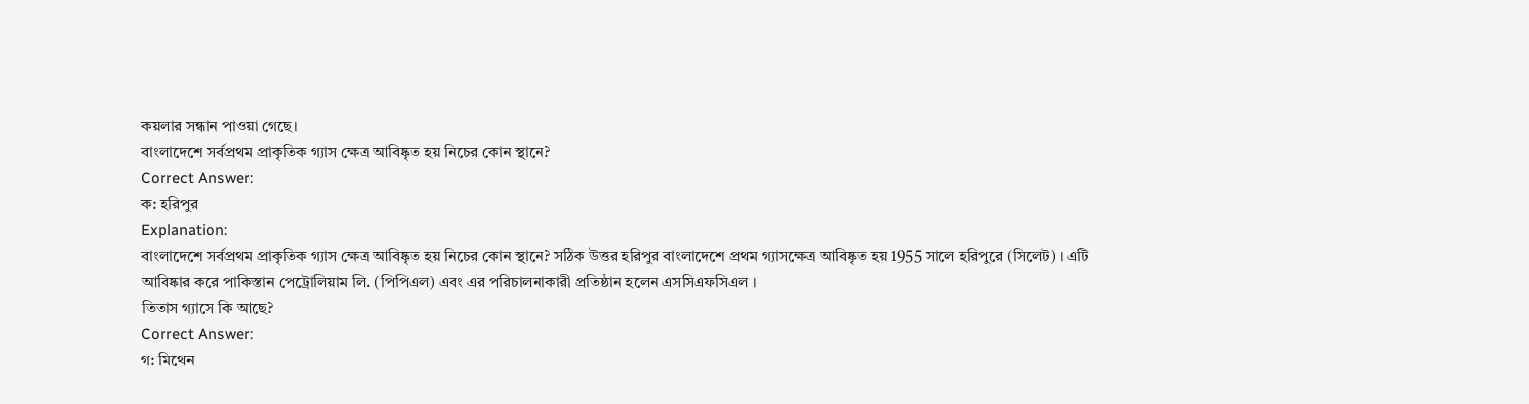কয়লার সন্ধান পাওয়া গেছে।
বাংলাদেশে সর্বপ্রথম প্রাকৃতিক গ্যাস ক্ষেত্র আবিষ্কৃত হয় নিচের কোন স্থানে?
Correct Answer:
ক: হরিপুর
Explanation:
বাংলাদেশে সর্বপ্রথম প্রাকৃতিক গ্যাস ক্ষেত্র আবিষ্কৃত হয় নিচের কোন স্থানে? সঠিক উত্তর হরিপুর বাংলাদেশে প্রথম গ্যাসক্ষেত্র আবিষ্কৃত হয় 1955 সালে হরিপুরে (সিলেট) । এটি আবিষ্কার করে পাকিস্তান পেট্রোলিয়াম লি. (পিপিএল) এবং এর পরিচালনাকারী প্রতিষ্ঠান হলেন এসসিএফসিএল ।
তিতাস গ্যাসে কি আছে?
Correct Answer:
গ: মিথেন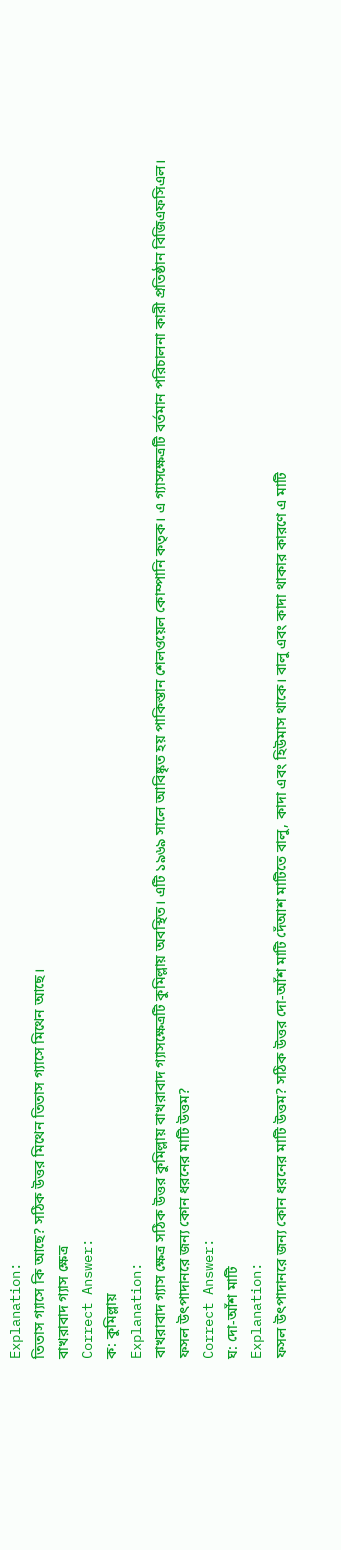Explanation:
তিতাস গ্যাসে কি আছে? সঠিক উত্তর মিথেন তিতাস গ্যাসে মিথেন আছে।
বাখরাবাদ গ্যাস ক্ষেত্র
Correct Answer:
ক: কুমিল্লায়
Explanation:
বাখরাবাদ গ্যাস ক্ষেত্র সঠিক উত্তর কুমিল্লায় বাখরাবাদ গ্যাসক্ষেত্রটি কুমিল্লায় অবস্থিত। এটি ১৯৬৯ সালে আবিষ্কৃত হয় পাকিস্তান শেলওয়েল কোম্পানি কতৃক। এ গ্যাসক্ষেত্রটি বর্তমান পরিচালনা কারী প্রতিষ্ঠান বিজিএফসিএল।
ফসল উৎপাদানরে জন্য কোন ধরনের মাটি উত্তম?
Correct Answer:
ঘ: দো-আঁশ মাটি
Explanation:
ফসল উৎপাদানরে জন্য কোন ধরনের মাটি উত্তম? সঠিক উত্তর দো-আঁশ মাটি দেঁআশ মাটিতে বালু, কাদা এবং হিউমাস থাকে। বালু এবং কাদা থাকার কারণে এ মাটি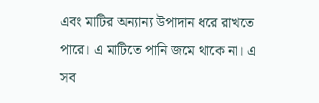এবং মাটির অন্যান্য উপাদান ধরে রাখতে পারে। এ মাটিতে পানি জমে থাকে না। এ সব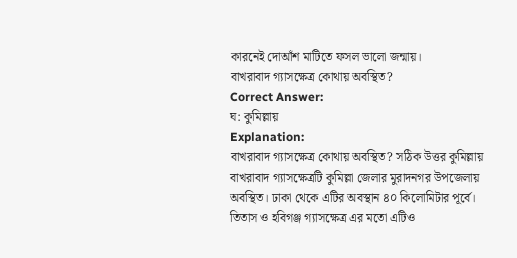কারনেই দোআঁশ মাটিতে ফসল ভালো জন্মায়।
বাখরাবাদ গ্যাসক্ষেত্র কোথায় অবস্থিত?
Correct Answer:
ঘ: কুমিল্লায়
Explanation:
বাখরাবাদ গ্যাসক্ষেত্র কোথায় অবস্থিত? সঠিক উত্তর কুমিল্লায় বাখরাবাদ গ্যাসক্ষেত্রটি কুমিল্লা জেলার মুরাদনগর উপজেলায় অবস্থিত। ঢাকা থেকে এটির অবস্থান ৪০ কিলোমিটার পূর্বে। তিতাস ও হবিগঞ্জ গ্যাসক্ষেত্র এর মতো এটিও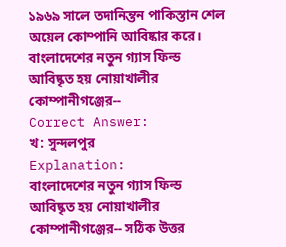১৯৬৯ সালে তদানিন্তন পাকিস্তান শেল অয়েল কোম্পানি আবিষ্কার করে।
বাংলাদেশের নতুন গ্যাস ফিল্ড আবিষ্কৃত হয় নোয়াখালীর কোম্পানীগঞ্জের--
Correct Answer:
খ: সুন্দলপুর
Explanation:
বাংলাদেশের নতুন গ্যাস ফিল্ড আবিষ্কৃত হয় নোয়াখালীর কোম্পানীগঞ্জের-- সঠিক উত্তর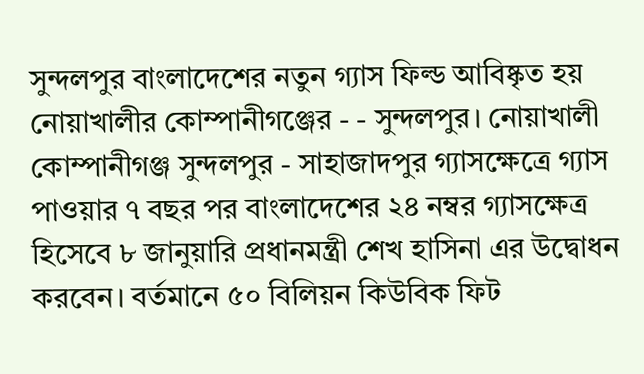সুন্দলপুর বাংলাদেশের নতুন গ্যাস ফিল্ড আবিষ্কৃত হয় নোয়াখালীর কোম্পানীগঞ্জের - - সুন্দলপুর। নোয়াখালী কোম্পানীগঞ্জ সুন্দলপুর - সাহাজাদপুর গ্যাসক্ষেত্রে গ্যাস পাওয়ার ৭ বছর পর বাংলাদেশের ২৪ নম্বর গ্যাসক্ষেত্র হিসেবে ৮ জানুয়ারি প্রধানমন্ত্রী শেখ হাসিনা এর উদ্বোধন করবেন। বর্তমানে ৫০ বিলিয়ন কিউবিক ফিট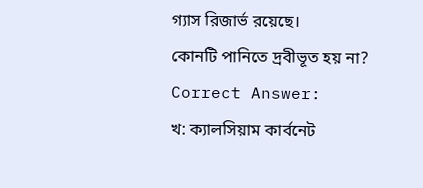গ্যাস রিজার্ভ রয়েছে।
কোনটি পানিতে দ্রবীভূত হয় না?
Correct Answer:
খ: ক্যালসিয়াম কার্বনেট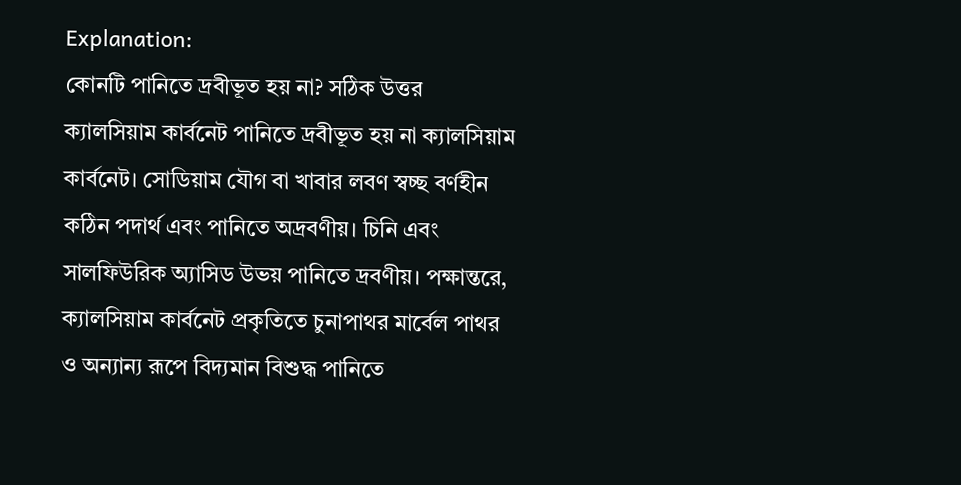Explanation:
কোনটি পানিতে দ্রবীভূত হয় না? সঠিক উত্তর ক্যালসিয়াম কার্বনেট পানিতে দ্রবীভূত হয় না ক্যালসিয়াম কার্বনেট। সোডিয়াম যৌগ বা খাবার লবণ স্বচ্ছ বর্ণহীন কঠিন পদার্থ এবং পানিতে অদ্রবণীয়। চিনি এবং সালফিউরিক অ্যাসিড উভয় পানিতে দ্রবণীয়। পক্ষান্তরে, ক্যালসিয়াম কার্বনেট প্রকৃতিতে চুনাপাথর মার্বেল পাথর ও অন্যান্য রূপে বিদ্যমান বিশুদ্ধ পানিতে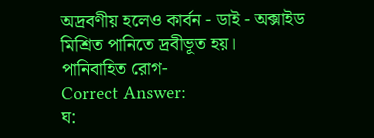অদ্রবণীয় হলেও কার্বন - ডাই - অক্সাইড মিশ্রিত পানিতে দ্রবীভূত হয়।
পানিবাহিত রোগ-
Correct Answer:
ঘ: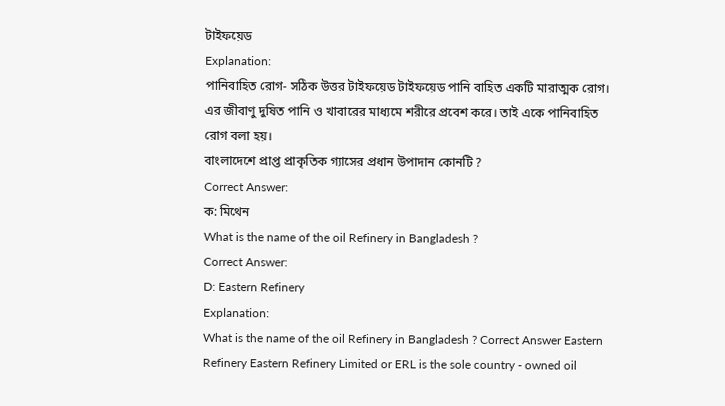টাইফয়েড
Explanation:
পানিবাহিত রোগ- সঠিক উত্তর টাইফয়েড টাইফয়েড পানি বাহিত একটি মারাত্মক রোগ। এর জীবাণু দুষিত পানি ও খাবারের মাধ্যমে শরীরে প্রবেশ করে। তাই একে পানিবাহিত রোগ বলা হয়।
বাংলাদেশে প্রাপ্ত প্রাকৃতিক গ্যাসের প্রধান উপাদান কোনটি ?
Correct Answer:
ক: মিথেন
What is the name of the oil Refinery in Bangladesh ?
Correct Answer:
D: Eastern Refinery
Explanation:
What is the name of the oil Refinery in Bangladesh ? Correct Answer Eastern Refinery Eastern Refinery Limited or ERL is the sole country - owned oil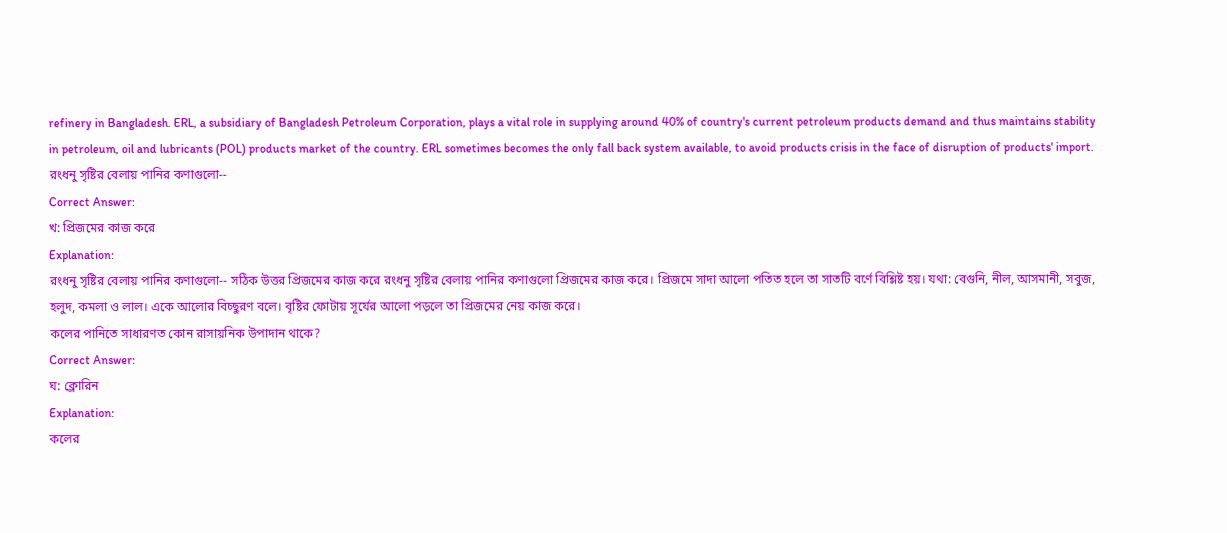refinery in Bangladesh. ERL, a subsidiary of Bangladesh Petroleum Corporation, plays a vital role in supplying around 40% of country's current petroleum products demand and thus maintains stability in petroleum, oil and lubricants (POL) products market of the country. ERL sometimes becomes the only fall back system available, to avoid products crisis in the face of disruption of products' import.
রংধনু সৃষ্টির বেলায় পানির কণাগুলো--
Correct Answer:
খ: প্রিজমের কাজ করে
Explanation:
রংধনু সৃষ্টির বেলায় পানির কণাগুলো-- সঠিক উত্তর প্রিজমের কাজ করে রংধনু সৃষ্টির বেলায় পানির কণাগুলো প্রিজমের কাজ করে। প্রিজমে সাদা আলো পতিত হলে তা সাতটি বর্ণে বিশ্লিষ্ট হয়। যথা: বেগুনি, নীল, আসমানী, সবুজ, হলুদ, কমলা ও লাল। একে আলোর বিচ্ছুরণ বলে। বৃষ্টির ফোটায় সূর্যের আলো পড়লে তা প্রিজমের নেয় কাজ করে।
কলের পানিতে সাধারণত কোন রাসায়নিক উপাদান থাকে?
Correct Answer:
ঘ: ক্লোরিন
Explanation:
কলের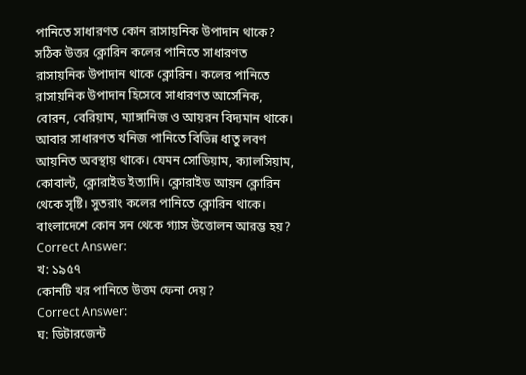পানিতে সাধারণত কোন রাসায়নিক উপাদান থাকে? সঠিক উত্তর ক্লোরিন কলের পানিতে সাধারণত রাসায়নিক উপাদান থাকে ক্লোরিন। কলের পানিতে রাসায়নিক উপাদান হিসেবে সাধারণত আর্সেনিক, বোরন, বেরিয়াম, ম্যাঙ্গানিজ ও আয়রন বিদ্যমান থাকে। আবার সাধারণত খনিজ পানিতে বিভিন্ন ধাতু লবণ আয়নিত অবস্থায় থাকে। যেমন সোডিয়াম, ক্যালসিয়াম, কোবাল্ট, ক্লোরাইড ইত্যাদি। ক্লোরাইড আয়ন ক্লোরিন থেকে সৃষ্টি। সুতরাং কলের পানিতে ক্লোরিন থাকে।
বাংলাদেশে কোন সন থেকে গ্যাস উত্তোলন আরম্ভ হয়?
Correct Answer:
খ: ১৯৫৭
কোনটি খর পানিতে উত্তম ফেনা দেয়?
Correct Answer:
ঘ: ডিটারজেন্ট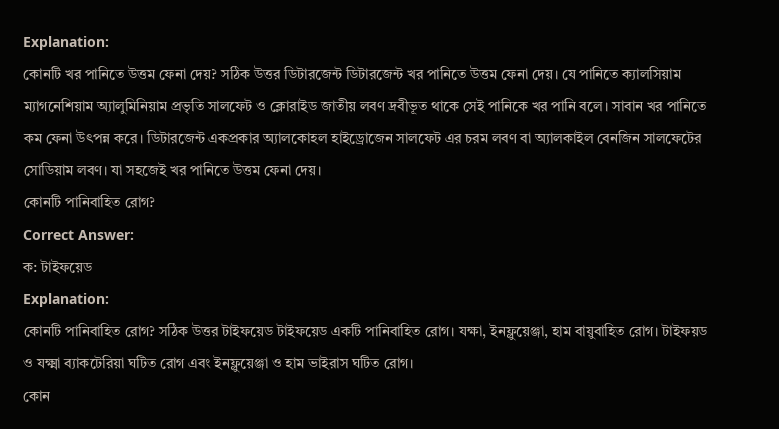Explanation:
কোনটি খর পানিতে উত্তম ফেনা দেয়? সঠিক উত্তর ডিটারজেন্ট ডিটারজেন্ট খর পানিতে উত্তম ফেনা দেয়। যে পানিতে ক্যালসিয়াম ম্যাগনেশিয়াম অ্যালুমিনিয়াম প্রভৃতি সালফেট ও ক্লোরাইড জাতীয় লবণ দ্রবীভূত থাকে সেই পানিকে খর পানি বলে। সাবান খর পানিতে কম ফেনা উৎপন্ন করে। ডিটারজেন্ট একপ্রকার অ্যালকোহল হাইড্রোজেন সালফেট এর চরম লবণ বা অ্যালকাইল বেনজিন সালফেটের সোডিয়াম লবণ। যা সহজেই খর পানিতে উত্তম ফেনা দেয়।
কোনটি পানিবাহিত রোগ?
Correct Answer:
ক: টাইফয়েড
Explanation:
কোনটি পানিবাহিত রোগ? সঠিক উত্তর টাইফয়েড টাইফয়েড একটি পানিবাহিত রোগ। যক্ষা, ইনফ্লুয়েঞ্জা, হাম বায়ুবাহিত রোগ। টাইফয়ড ও যক্ষ্মা ব্যাকটেরিয়া ঘটিত রোগ এবং ইনফ্লুয়েঞ্জা ও হাম ভাইরাস ঘটিত রোগ।
কোন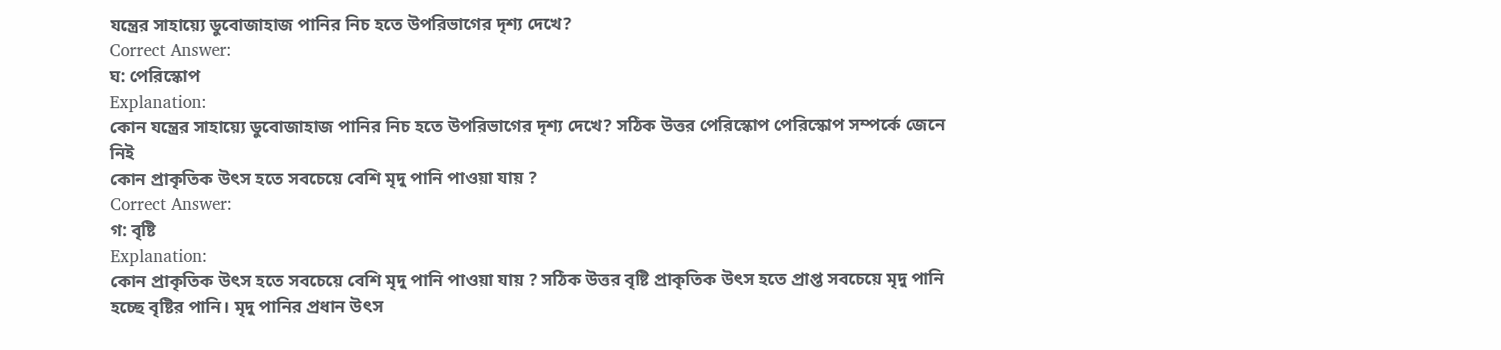যন্ত্রের সাহায়্যে ডুবোজাহাজ পানির নিচ হতে উপরিভাগের দৃশ্য দেখে?
Correct Answer:
ঘ: পেরিস্কোপ
Explanation:
কোন যন্ত্রের সাহায়্যে ডুবোজাহাজ পানির নিচ হতে উপরিভাগের দৃশ্য দেখে? সঠিক উত্তর পেরিস্কোপ পেরিস্কোপ সম্পর্কে জেনে নিই
কোন প্রাকৃতিক উৎস হতে সবচেয়ে বেশি মৃদু পানি পাওয়া যায় ?
Correct Answer:
গ: বৃষ্টি
Explanation:
কোন প্রাকৃতিক উৎস হতে সবচেয়ে বেশি মৃদু পানি পাওয়া যায় ? সঠিক উত্তর বৃষ্টি প্রাকৃতিক উৎস হতে প্রাপ্ত সবচেয়ে মৃদু পানি হচ্ছে বৃষ্টির পানি। মৃদু পানির প্রধান উৎস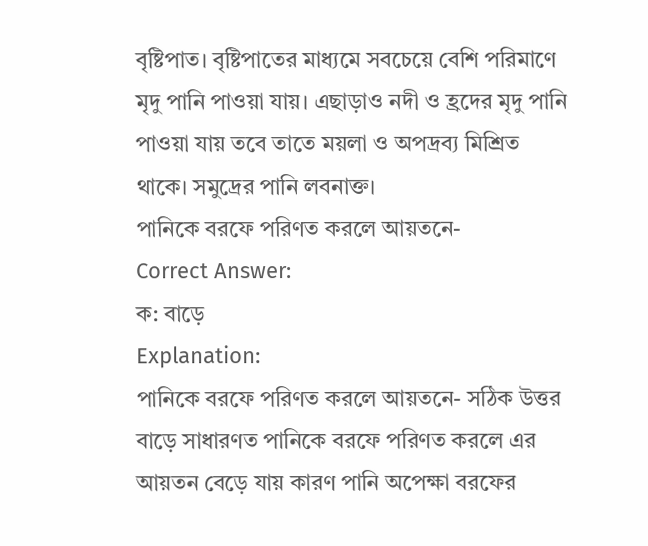বৃষ্টিপাত। বৃষ্টিপাতের মাধ্যমে সবচেয়ে বেশি পরিমাণে মৃদু পানি পাওয়া যায়। এছাড়াও নদী ও হ্রদের মৃদু পানি পাওয়া যায় তবে তাতে ময়লা ও অপদ্রব্য মিশ্রিত থাকে। সমুদ্রের পানি লবনাক্ত।
পানিকে বরফে পরিণত করলে আয়তনে-
Correct Answer:
ক: বাড়ে
Explanation:
পানিকে বরফে পরিণত করলে আয়তনে- সঠিক উত্তর বাড়ে সাধারণত পানিকে বরফে পরিণত করলে এর আয়তন বেড়ে যায় কারণ পানি অপেক্ষা বরফের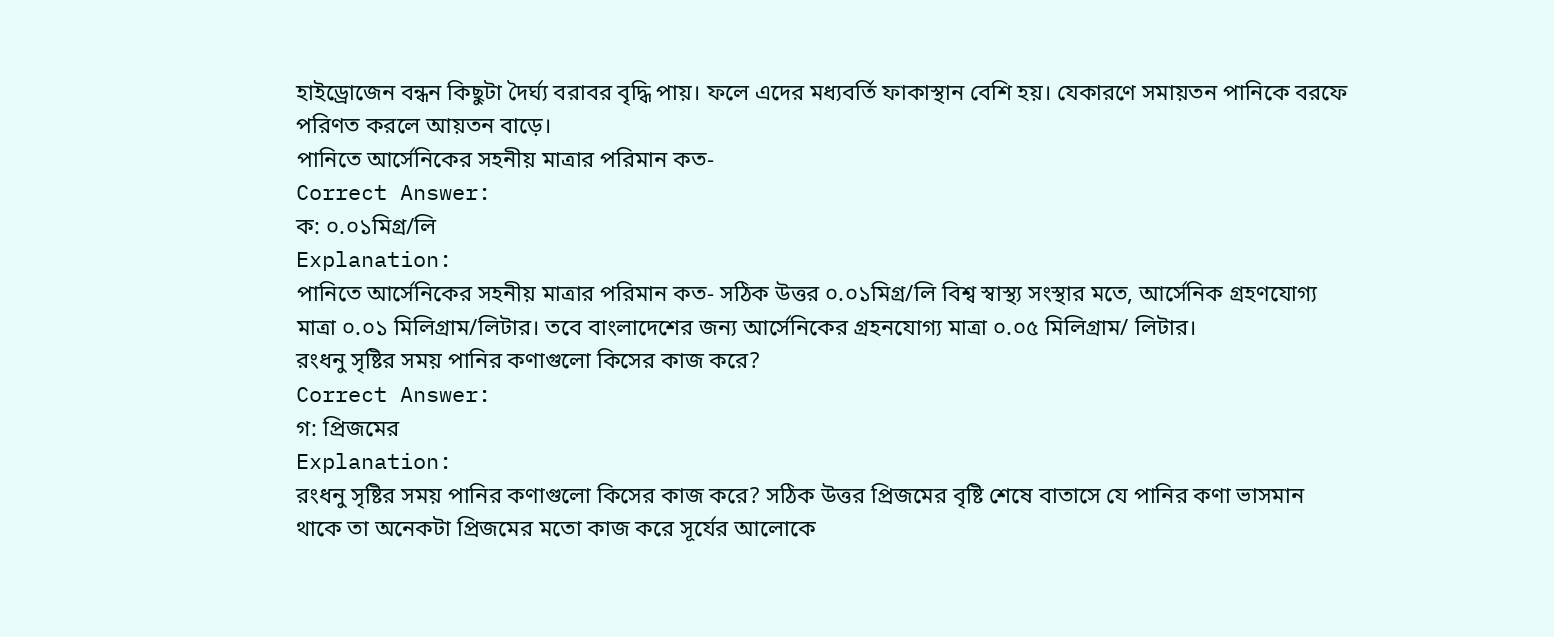হাইড্রোজেন বন্ধন কিছুটা দৈর্ঘ্য বরাবর বৃদ্ধি পায়। ফলে এদের মধ্যবর্তি ফাকাস্থান বেশি হয়। যেকারণে সমায়তন পানিকে বরফে পরিণত করলে আয়তন বাড়ে।
পানিতে আর্সেনিকের সহনীয় মাত্রার পরিমান কত-
Correct Answer:
ক: ০.০১মিগ্র/লি
Explanation:
পানিতে আর্সেনিকের সহনীয় মাত্রার পরিমান কত- সঠিক উত্তর ০.০১মিগ্র/লি বিশ্ব স্বাস্থ্য সংস্থার মতে, আর্সেনিক গ্রহণযোগ্য মাত্রা ০.০১ মিলিগ্রাম/লিটার। তবে বাংলাদেশের জন্য আর্সেনিকের গ্রহনযোগ্য মাত্রা ০.০৫ মিলিগ্রাম/ লিটার।
রংধনু সৃষ্টির সময় পানির কণাগুলো কিসের কাজ করে?
Correct Answer:
গ: প্রিজমের
Explanation:
রংধনু সৃষ্টির সময় পানির কণাগুলো কিসের কাজ করে? সঠিক উত্তর প্রিজমের বৃষ্টি শেষে বাতাসে যে পানির কণা ভাসমান থাকে তা অনেকটা প্রিজমের মতো কাজ করে সূর্যের আলোকে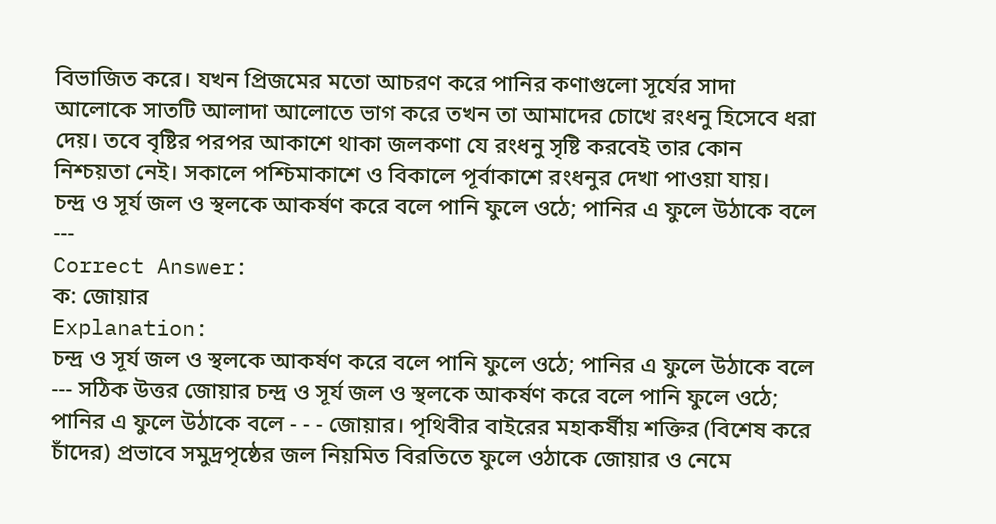বিভাজিত করে। যখন প্রিজমের মতো আচরণ করে পানির কণাগুলো সূর্যের সাদা আলোকে সাতটি আলাদা আলোতে ভাগ করে তখন তা আমাদের চোখে রংধনু হিসেবে ধরা দেয়। তবে বৃষ্টির পরপর আকাশে থাকা জলকণা যে রংধনু সৃষ্টি করবেই তার কোন নিশ্চয়তা নেই। সকালে পশ্চিমাকাশে ও বিকালে পূর্বাকাশে রংধনুর দেখা পাওয়া যায়।
চন্দ্র ও সূর্য জল ও স্থলকে আকর্ষণ করে বলে পানি ফুলে ওঠে; পানির এ ফুলে উঠাকে বলে ---
Correct Answer:
ক: জোয়ার
Explanation:
চন্দ্র ও সূর্য জল ও স্থলকে আকর্ষণ করে বলে পানি ফুলে ওঠে; পানির এ ফুলে উঠাকে বলে --- সঠিক উত্তর জোয়ার চন্দ্র ও সূর্য জল ও স্থলকে আকর্ষণ করে বলে পানি ফুলে ওঠে; পানির এ ফুলে উঠাকে বলে - - - জোয়ার। পৃথিবীর বাইরের মহাকর্ষীয় শক্তির (বিশেষ করে চাঁদের) প্রভাবে সমুদ্রপৃষ্ঠের জল নিয়মিত বিরতিতে ফুলে ওঠাকে জোয়ার ও নেমে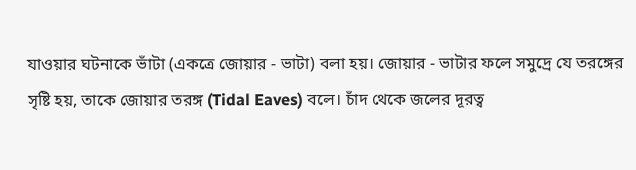যাওয়ার ঘটনাকে ভাঁটা (একত্রে জোয়ার - ভাটা) বলা হয়। জোয়ার - ভাটার ফলে সমুদ্রে যে তরঙ্গের সৃষ্টি হয়, তাকে জোয়ার তরঙ্গ (Tidal Eaves) বলে। চাঁদ থেকে জলের দূরত্ব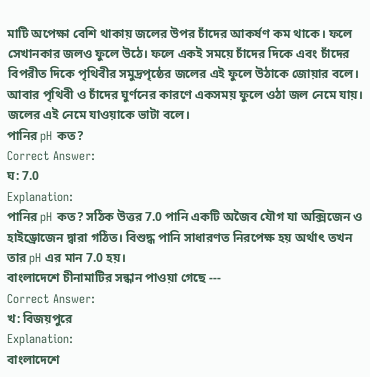মাটি অপেক্ষা বেশি থাকায় জলের উপর চাঁদের আকর্ষণ কম থাকে। ফলে সেখানকার জলও ফুলে উঠে। ফলে একই সময়ে চাঁদের দিকে এবং চাঁদের বিপরীত দিকে পৃথিবীর সমুদ্রপৃষ্ঠের জলের এই ফুলে উঠাকে জোয়ার বলে। আবার পৃথিবী ও চাঁদের ঘুর্ণনের কারণে একসময় ফুলে ওঠা জল নেমে যায়। জলের এই নেমে যাওয়াকে ভাটা বলে।
পানির pH কত?
Correct Answer:
ঘ: 7.0
Explanation:
পানির pH কত? সঠিক উত্তর 7.0 পানি একটি অজৈব যৌগ যা অক্সিজেন ও হাইড্রোজেন দ্বারা গঠিত। বিশুদ্ধ পানি সাধারণত নিরপেক্ষ হয় অর্থাৎ তখন তার pH এর মান 7.0 হয়।
বাংলাদেশে চীনামাটির সন্ধান পাওয়া গেছে ---
Correct Answer:
খ: বিজয়পুরে
Explanation:
বাংলাদেশে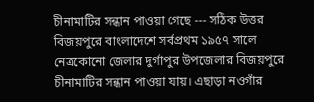চীনামাটির সন্ধান পাওয়া গেছে --- সঠিক উত্তর বিজয়পুরে বাংলাদেশে সর্বপ্রথম ১৯৫৭ সালে নেত্রকোনো জেলার দুর্গাপুর উপজেলার বিজয়পুরে চীনামাটির সন্ধান পাওয়া যায়। এছাড়া নওগাঁর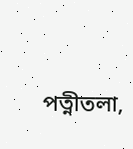পত্নীতলা,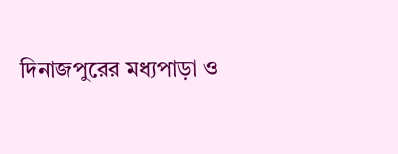দিনাজপুরের মধ্যপাড়া ও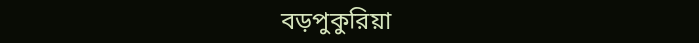বড়পুকুরিয়া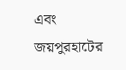এবং জয়পুরহাটের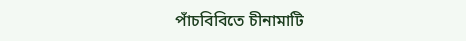পাঁচবিবিতে চীনামাটি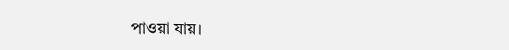পাওয়া যায়।